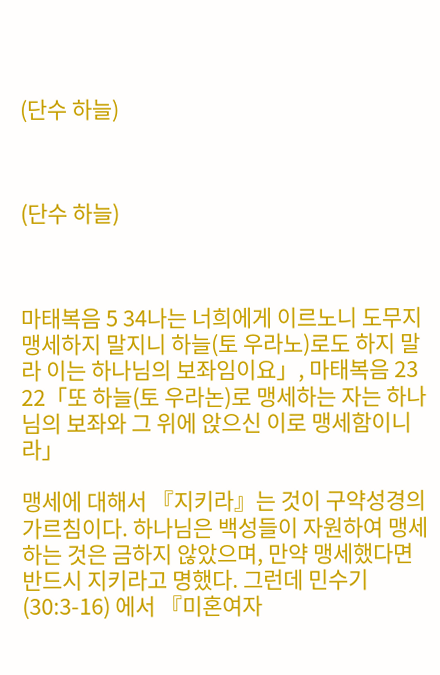(단수 하늘)



(단수 하늘)



마태복음 5 34나는 너희에게 이르노니 도무지 맹세하지 말지니 하늘(토 우라노)로도 하지 말라 이는 하나님의 보좌임이요」, 마태복음 23 22「또 하늘(토 우라논)로 맹세하는 자는 하나님의 보좌와 그 위에 앉으신 이로 맹세함이니라」

맹세에 대해서 『지키라』는 것이 구약성경의 가르침이다. 하나님은 백성들이 자원하여 맹세하는 것은 금하지 않았으며, 만약 맹세했다면 반드시 지키라고 명했다. 그런데 민수기(30:3-16) 에서 『미혼여자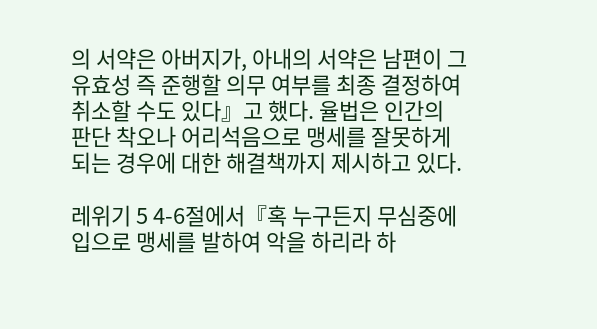의 서약은 아버지가, 아내의 서약은 남편이 그 유효성 즉 준행할 의무 여부를 최종 결정하여 취소할 수도 있다』고 했다. 율법은 인간의 판단 착오나 어리석음으로 맹세를 잘못하게 되는 경우에 대한 해결책까지 제시하고 있다.

레위기 5 4-6절에서『혹 누구든지 무심중에 입으로 맹세를 발하여 악을 하리라 하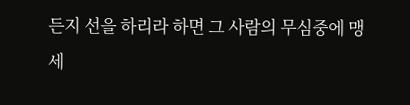든지 선을 하리라 하면 그 사람의 무심중에 맹세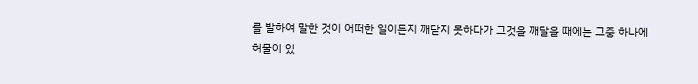를 발하여 말한 것이 어떠한 일이든지 깨닫지 못하다가 그것을 깨달을 때에는 그중 하나에 허물이 있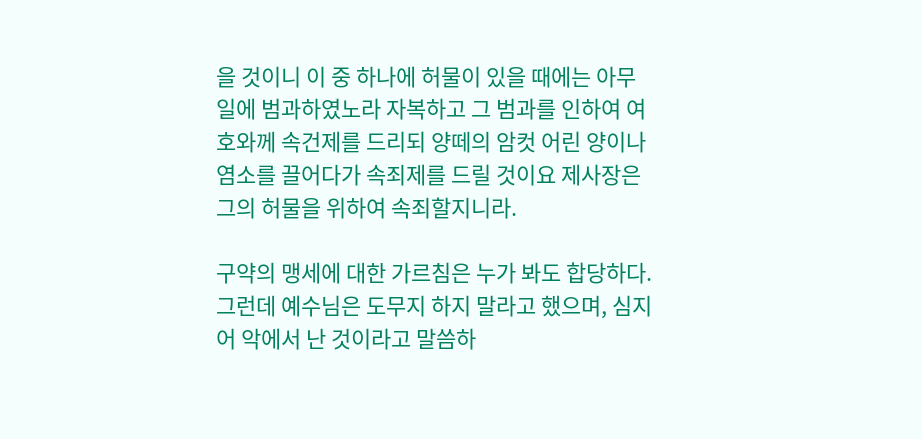을 것이니 이 중 하나에 허물이 있을 때에는 아무 일에 범과하였노라 자복하고 그 범과를 인하여 여호와께 속건제를 드리되 양떼의 암컷 어린 양이나 염소를 끌어다가 속죄제를 드릴 것이요 제사장은 그의 허물을 위하여 속죄할지니라.

구약의 맹세에 대한 가르침은 누가 봐도 합당하다. 그런데 예수님은 도무지 하지 말라고 했으며, 심지어 악에서 난 것이라고 말씀하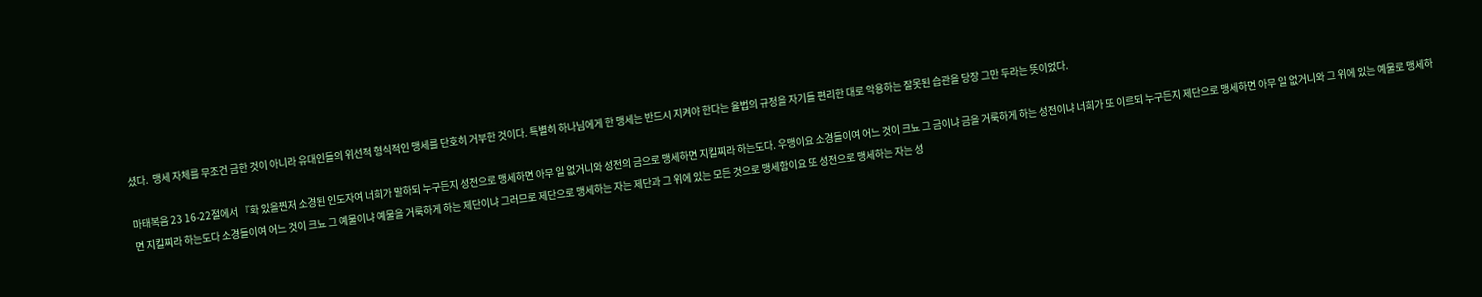셨다.  맹세 자체를 무조건 금한 것이 아니라 유대인들의 위선적 형식적인 맹세를 단호히 거부한 것이다. 특별히 하나님에게 한 맹세는 반드시 지켜야 한다는 율법의 규정을 자기들 편리한 대로 악용하는 잘못된 습관을 당장 그만 두라는 뜻이었다.

마태복음 23 16-22절에서 『화 있을찐저 소경된 인도자여 너희가 말하되 누구든지 성전으로 맹세하면 아무 일 없거니와 성전의 금으로 맹세하면 지킬찌라 하는도다. 우맹이요 소경들이여 어느 것이 크뇨 그 금이냐 금을 거룩하게 하는 성전이냐 너희가 또 이르되 누구든지 제단으로 맹세하면 아무 일 없거니와 그 위에 있는 예물로 맹세하면 지킬찌라 하는도다 소경들이여 어느 것이 크뇨 그 예물이냐 예물을 거룩하게 하는 제단이냐 그러므로 제단으로 맹세하는 자는 제단과 그 위에 있는 모든 것으로 맹세함이요 또 성전으로 맹세하는 자는 성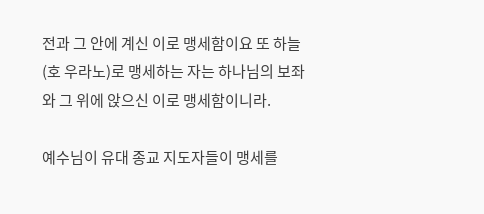전과 그 안에 계신 이로 맹세함이요 또 하늘(호 우라노)로 맹세하는 자는 하나님의 보좌와 그 위에 앉으신 이로 맹세함이니라.

예수님이 유대 종교 지도자들이 맹세를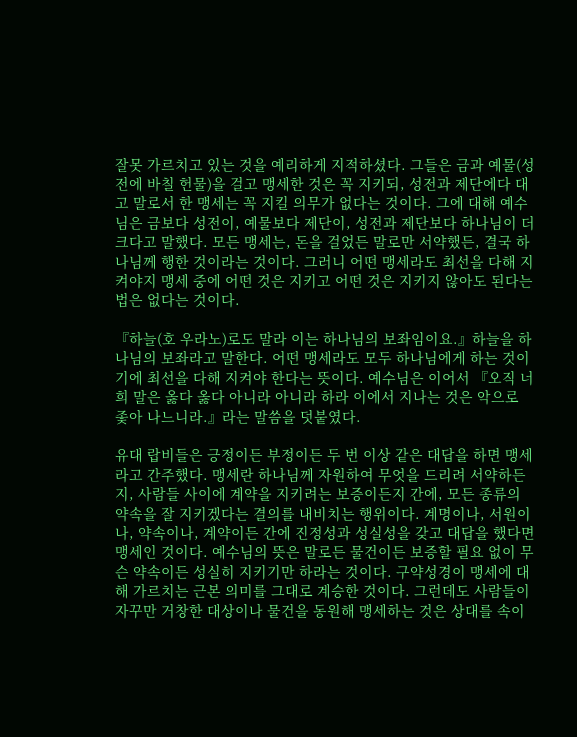잘못 가르치고 있는 것을 예리하게 지적하셨다. 그들은 금과 예물(성전에 바칠 헌물)을 걸고 맹세한 것은 꼭 지키되, 성전과 제단에다 대고 말로서 한 맹세는 꼭 지킬 의무가 없다는 것이다. 그에 대해 예수님은 금보다 성전이, 예물보다 제단이, 성전과 제단보다 하나님이 더 크다고 말했다. 모든 맹세는, 돈을 걸었든 말로만 서약했든, 결국 하나님께 행한 것이라는 것이다. 그러니 어떤 맹세라도 최선을 다해 지켜야지 맹세 중에 어떤 것은 지키고 어떤 것은 지키지 않아도 된다는 법은 없다는 것이다.

『하늘(호 우라노)로도 말라 이는 하나님의 보좌임이요.』하늘을 하나님의 보좌라고 말한다. 어떤 맹세라도 모두 하나님에게 하는 것이기에 최선을 다해 지켜야 한다는 뜻이다. 예수님은 이어서 『오직 너희 말은 옳다 옳다 아니라 아니라 하라 이에서 지나는 것은 악으로 좇아 나느니라.』라는 말씀을 덧붙였다.

유대 랍비들은 긍정이든 부정이든 두 번 이상 같은 대답을 하면 맹세라고 간주했다. 맹세란 하나님께 자원하여 무엇을 드리려 서약하든지, 사람들 사이에 계약을 지키려는 보증이든지 간에, 모든 종류의 약속을 잘 지키겠다는 결의를 내비치는 행위이다. 계명이나, 서원이나, 약속이나, 계약이든 간에 진정성과 성실성을 갖고 대답을 했다면 맹세인 것이다. 예수님의 뜻은 말로든 물건이든 보증할 필요 없이 무슨 약속이든 성실히 지키기만 하라는 것이다. 구약성경이 맹세에 대해 가르치는 근본 의미를 그대로 계승한 것이다. 그런데도 사람들이 자꾸만 거창한 대상이나 물건을 동원해 맹세하는 것은 상대를 속이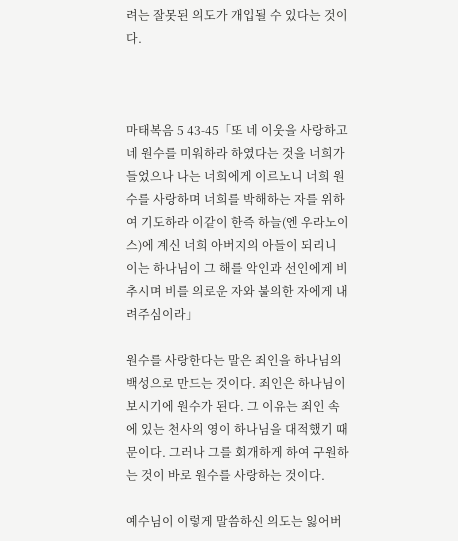려는 잘못된 의도가 개입될 수 있다는 것이다.



마태복음 5 43-45「또 네 이웃을 사랑하고 네 원수를 미워하라 하였다는 것을 너희가 들었으나 나는 너희에게 이르노니 너희 원수를 사랑하며 너희를 박해하는 자를 위하여 기도하라 이같이 한즉 하늘(엔 우라노이스)에 계신 너희 아버지의 아들이 되리니 이는 하나님이 그 해를 악인과 선인에게 비추시며 비를 의로운 자와 불의한 자에게 내려주심이라」

원수를 사랑한다는 말은 죄인을 하나님의 백성으로 만드는 것이다. 죄인은 하나님이 보시기에 원수가 된다. 그 이유는 죄인 속에 있는 천사의 영이 하나님을 대적했기 때문이다. 그러나 그를 회개하게 하여 구원하는 것이 바로 원수를 사랑하는 것이다.

예수님이 이렇게 말씀하신 의도는 잃어버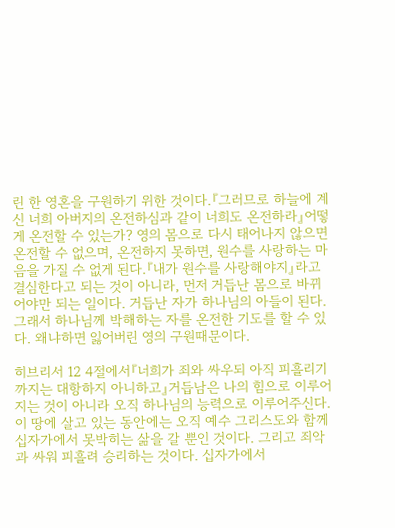린 한 영혼을 구원하기 위한 것이다.『그러므로 하늘에 계신 너희 아버지의 온전하심과 같이 너희도 온전하라』어떻게 온전할 수 있는가? 영의 몸으로 다시 태어나지 않으면 온전할 수 없으며, 온전하지 못하면, 원수를 사랑하는 마음을 가질 수 없게 된다.『내가 원수를 사랑해야지』라고 결심한다고 되는 것이 아니라, 먼저 거듭난 몸으로 바뀌어야만 되는 일이다. 거듭난 자가 하나님의 아들이 된다. 그래서 하나님께 박해하는 자를 온전한 기도를 할 수 있다. 왜냐하면 잃어버린 영의 구원때문이다.

히브리서 12 4절에서『너희가 죄와 싸우되 아직 피흘리기까지는 대항하지 아니하고』거듭남은 나의 힘으로 이루어지는 것이 아니라 오직 하나님의 능력으로 이루어주신다. 이 땅에 살고 있는 동안에는 오직 예수 그리스도와 함께 십자가에서 못박히는 삶을 갈 뿐인 것이다. 그리고 죄악과 싸워 피흘려 승리하는 것이다. 십자가에서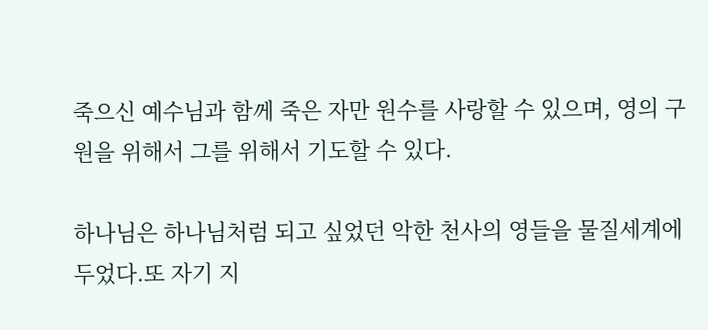죽으신 예수님과 함께 죽은 자만 원수를 사랑할 수 있으며, 영의 구원을 위해서 그를 위해서 기도할 수 있다.

하나님은 하나님처럼 되고 싶었던 악한 천사의 영들을 물질세계에 두었다.또 자기 지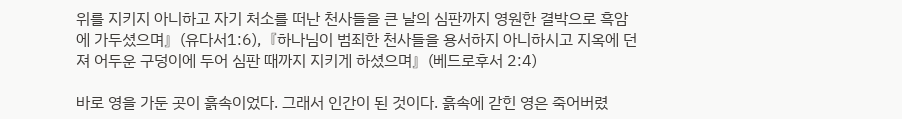위를 지키지 아니하고 자기 처소를 떠난 천사들을 큰 날의 심판까지 영원한 결박으로 흑암에 가두셨으며』(유다서1:6),『하나님이 범죄한 천사들을 용서하지 아니하시고 지옥에 던져 어두운 구덩이에 두어 심판 때까지 지키게 하셨으며』(베드로후서 2:4)

바로 영을 가둔 곳이 흙속이었다. 그래서 인간이 된 것이다. 흙속에 갇힌 영은 죽어버렸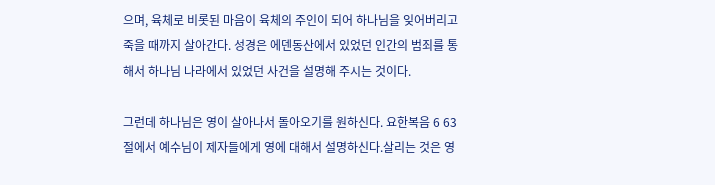으며, 육체로 비롯된 마음이 육체의 주인이 되어 하나님을 잊어버리고 죽을 때까지 살아간다. 성경은 에덴동산에서 있었던 인간의 범죄를 통해서 하나님 나라에서 있었던 사건을 설명해 주시는 것이다.

그런데 하나님은 영이 살아나서 돌아오기를 원하신다. 요한복음 6 63절에서 예수님이 제자들에게 영에 대해서 설명하신다.살리는 것은 영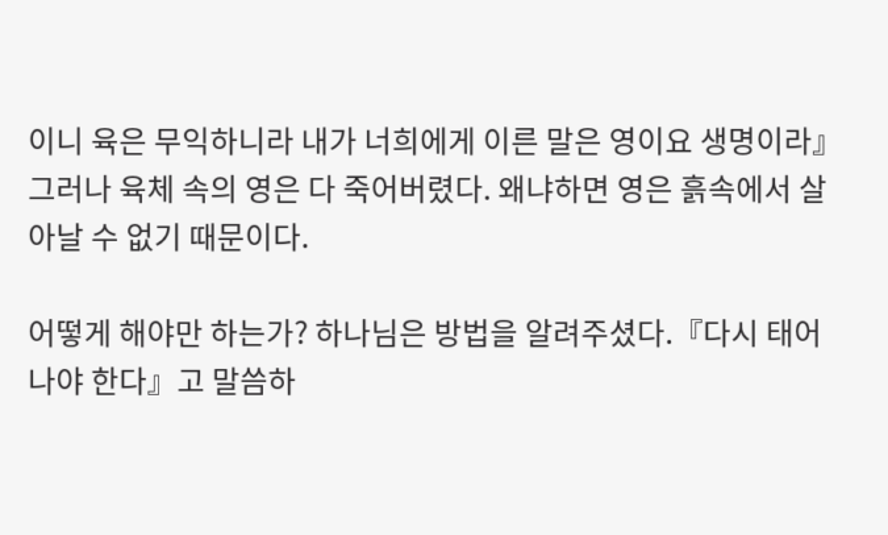이니 육은 무익하니라 내가 너희에게 이른 말은 영이요 생명이라』그러나 육체 속의 영은 다 죽어버렸다. 왜냐하면 영은 흙속에서 살아날 수 없기 때문이다.

어떻게 해야만 하는가? 하나님은 방법을 알려주셨다.『다시 태어나야 한다』고 말씀하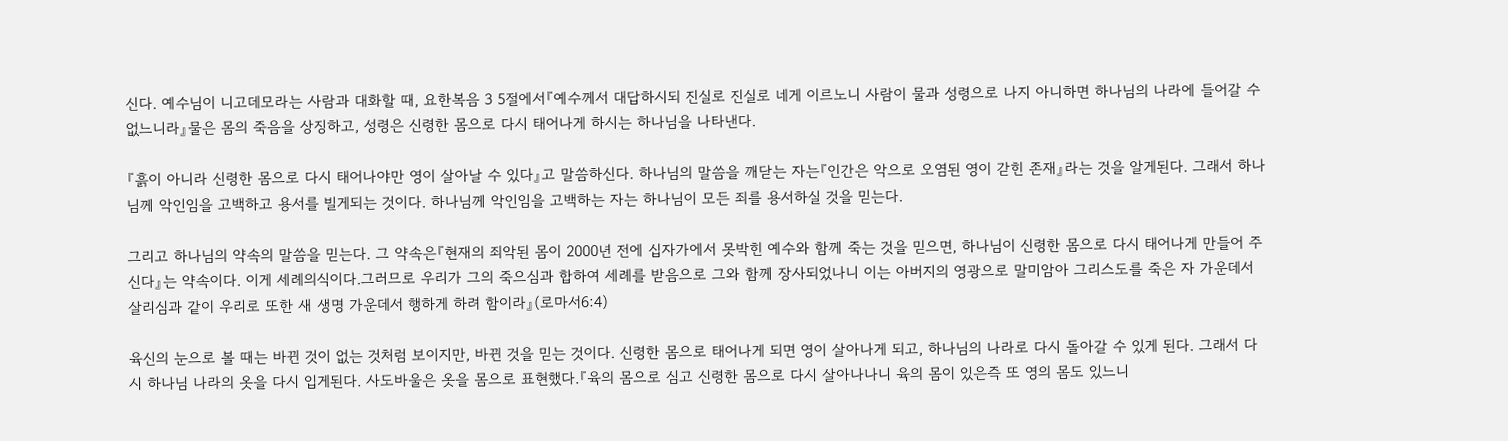신다. 예수님이 니고데모라는 사람과 대화할 때, 요한복음 3 5절에서『예수께서 대답하시되 진실로 진실로 네게 이르노니 사람이 물과 성령으로 나지 아니하면 하나님의 나라에 들어갈 수 없느니라』물은 몸의 죽음을 상징하고, 성령은 신령한 몸으로 다시 태어나게 하시는 하나님을 나타낸다.

『흙이 아니라 신령한 몸으로 다시 태어나야만 영이 살아날 수 있다』고 말씀하신다. 하나님의 말씀을 깨닫는 자는『인간은 악으로 오염된 영이 갇힌 존재』라는 것을 알게된다. 그래서 하나님께 악인임을 고백하고 용서를 빌게되는 것이다. 하나님께 악인임을 고백하는 자는 하나님이 모든 죄를 용서하실 것을 믿는다.

그리고 하나님의 약속의 말씀을 믿는다. 그 약속은『현재의 죄악된 몸이 2000년 전에 십자가에서 못박힌 예수와 함께 죽는 것을 믿으면, 하나님이 신령한 몸으로 다시 태어나게 만들어 주신다』는 약속이다. 이게 세례의식이다.그러므로 우리가 그의 죽으심과 합하여 세례를 받음으로 그와 함께 장사되었나니 이는 아버지의 영광으로 말미암아 그리스도를 죽은 자 가운데서 살리심과 같이 우리로 또한 새 생명 가운데서 행하게 하려 함이라』(로마서6:4)

육신의 눈으로 볼 때는 바뀐 것이 없는 것처럼 보이지만, 바뀐 것을 믿는 것이다. 신령한 몸으로 태어나게 되면 영이 살아나게 되고, 하나님의 나라로 다시 돌아갈 수 있게 된다. 그래서 다시 하나님 나라의 옷을 다시 입게된다. 사도바울은 옷을 몸으로 표현했다.『육의 몸으로 심고 신령한 몸으로 다시 살아나나니 육의 몸이 있은즉 또 영의 몸도 있느니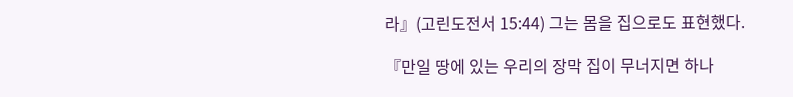라』(고린도전서 15:44) 그는 몸을 집으로도 표현했다.

『만일 땅에 있는 우리의 장막 집이 무너지면 하나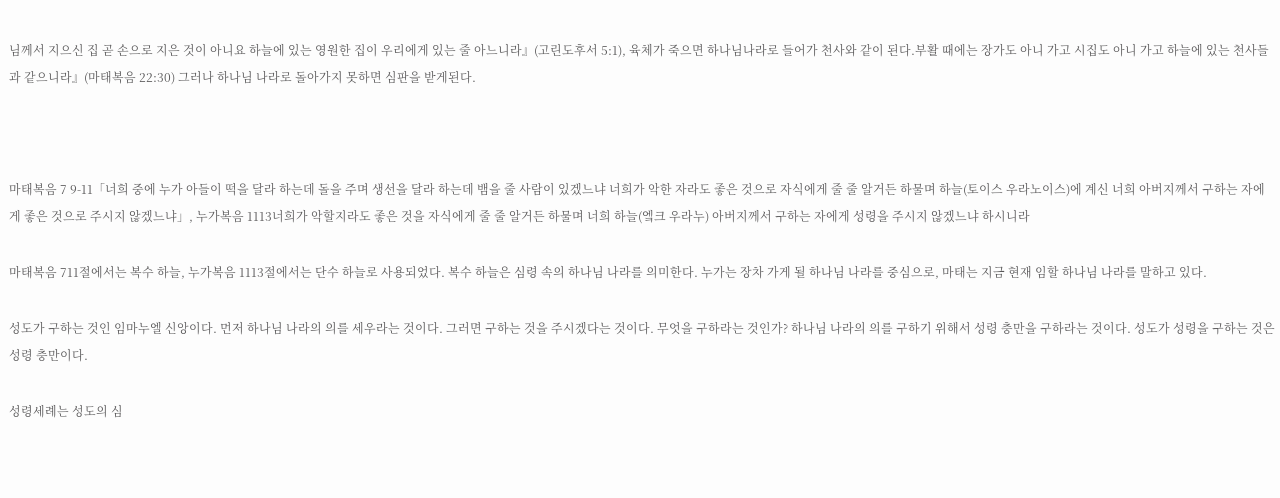님께서 지으신 집 곧 손으로 지은 것이 아니요 하늘에 있는 영원한 집이 우리에게 있는 줄 아느니라』(고린도후서 5:1), 육체가 죽으면 하나님나라로 들어가 천사와 같이 된다.부활 때에는 장가도 아니 가고 시집도 아니 가고 하늘에 있는 천사들과 같으니라』(마태복음 22:30) 그러나 하나님 나라로 돌아가지 못하면 심판을 받게된다.



마태복음 7 9-11「너희 중에 누가 아들이 떡을 달라 하는데 돌을 주며 생선을 달라 하는데 뱀을 줄 사람이 있겠느냐 너희가 악한 자라도 좋은 것으로 자식에게 줄 줄 알거든 하물며 하늘(토이스 우라노이스)에 계신 너희 아버지께서 구하는 자에게 좋은 것으로 주시지 않겠느냐」, 누가복음 1113너희가 악할지라도 좋은 것을 자식에게 줄 줄 알거든 하물며 너희 하늘(엨크 우라누) 아버지께서 구하는 자에게 성령을 주시지 않겠느냐 하시니라

마태복음 711절에서는 복수 하늘, 누가복음 1113절에서는 단수 하늘로 사용되었다. 복수 하늘은 심령 속의 하나님 나라를 의미한다. 누가는 장차 가게 될 하나님 나라를 중심으로, 마태는 지금 현재 임할 하나님 나라를 말하고 있다.

성도가 구하는 것인 임마누엘 신앙이다. 먼저 하나님 나라의 의를 세우라는 것이다. 그러면 구하는 것을 주시겠다는 것이다. 무엇을 구하라는 것인가? 하나님 나라의 의를 구하기 위해서 성령 충만을 구하라는 것이다. 성도가 성령을 구하는 것은 성령 충만이다.

성령세례는 성도의 심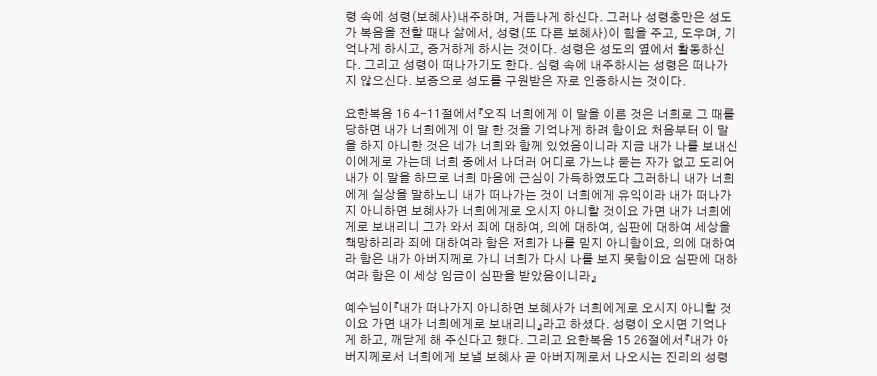령 속에 성령(보혜사)내주하며, 거듭나게 하신다. 그러나 성령충만은 성도가 복음을 전할 때나 삶에서, 성령(또 다른 보혜사)이 힘을 주고, 도우며, 기억나게 하시고, 증거하게 하시는 것이다. 성령은 성도의 옆에서 활동하신다. 그리고 성령이 떠나가기도 한다. 심령 속에 내주하시는 성령은 떠나가지 않으신다. 보증으로 성도를 구원받은 자로 인증하시는 것이다.

요한복음 16 4-11절에서『오직 너희에게 이 말을 이른 것은 너희로 그 때를 당하면 내가 너희에게 이 말 한 것을 기억나게 하려 함이요 처음부터 이 말을 하지 아니한 것은 네가 너희와 함께 있었음이니라 지금 내가 나를 보내신 이에게로 가는데 너희 중에서 나더러 어디로 가느냐 묻는 자가 없고 도리어 내가 이 말을 하므로 너희 마음에 근심이 가득하였도다 그러하니 내가 너희에게 실상을 말하노니 내가 떠나가는 것이 너희에게 유익이라 내가 떠나가지 아니하면 보혜사가 너희에게로 오시지 아니할 것이요 가면 내가 너희에게로 보내리니 그가 와서 죄에 대하여, 의에 대하여, 심판에 대하여 세상을 책망하리라 죄에 대하여라 함은 저희가 나를 믿지 아니함이요, 의에 대하여라 함은 내가 아버지께로 가니 너희가 다시 나를 보지 못함이요 심판에 대하여라 함은 이 세상 임금이 심판을 받았음이니라』

예수님이『내가 떠나가지 아니하면 보혜사가 너희에게로 오시지 아니할 것이요 가면 내가 너희에게로 보내리니』라고 하셨다. 성령이 오시면 기억나게 하고, 깨닫게 해 주신다고 했다. 그리고 요한복음 15 26절에서『내가 아버지께로서 너희에게 보낼 보혜사 곧 아버지께로서 나오시는 진리의 성령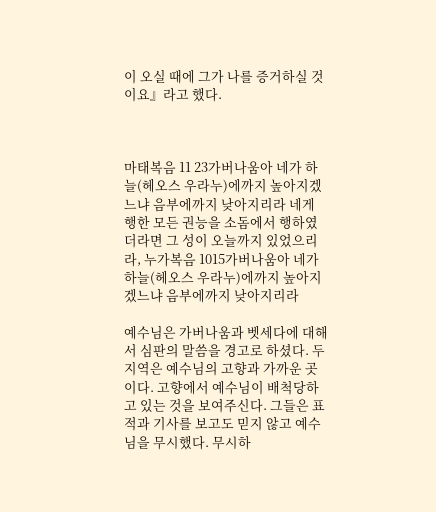이 오실 때에 그가 나를 증거하실 것이요』라고 했다.



마태복음 11 23가버나움아 네가 하늘(헤오스 우라누)에까지 높아지겠느냐 음부에까지 낮아지리라 네게 행한 모든 권능을 소돔에서 행하였더라면 그 성이 오늘까지 있었으리라, 누가복음 1015가버나움아 네가 하늘(헤오스 우라누)에까지 높아지겠느냐 음부에까지 낮아지리라

예수님은 가버나움과 벳세다에 대해서 심판의 말씀을 경고로 하셨다. 두 지역은 예수님의 고향과 가까운 곳이다. 고향에서 예수님이 배척당하고 있는 것을 보여주신다. 그들은 표적과 기사를 보고도 믿지 않고 예수님을 무시했다. 무시하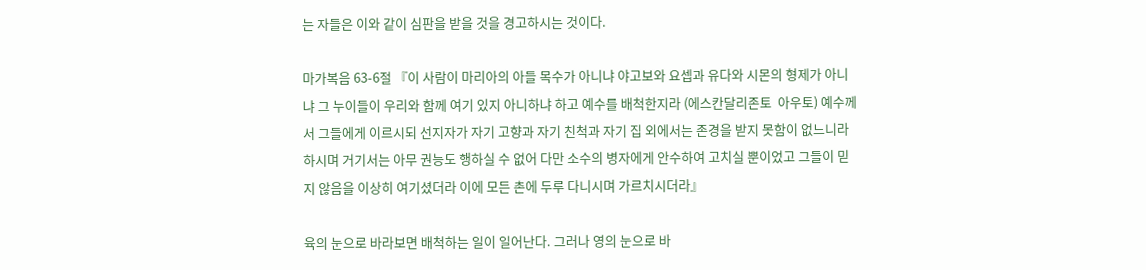는 자들은 이와 같이 심판을 받을 것을 경고하시는 것이다.

마가복음 63-6절 『이 사람이 마리아의 아들 목수가 아니냐 야고보와 요셉과 유다와 시몬의 형제가 아니냐 그 누이들이 우리와 함께 여기 있지 아니하냐 하고 예수를 배척한지라 (에스칸달리존토  아우토) 예수께서 그들에게 이르시되 선지자가 자기 고향과 자기 친척과 자기 집 외에서는 존경을 받지 못함이 없느니라 하시며 거기서는 아무 권능도 행하실 수 없어 다만 소수의 병자에게 안수하여 고치실 뿐이었고 그들이 믿지 않음을 이상히 여기셨더라 이에 모든 촌에 두루 다니시며 가르치시더라』

육의 눈으로 바라보면 배척하는 일이 일어난다. 그러나 영의 눈으로 바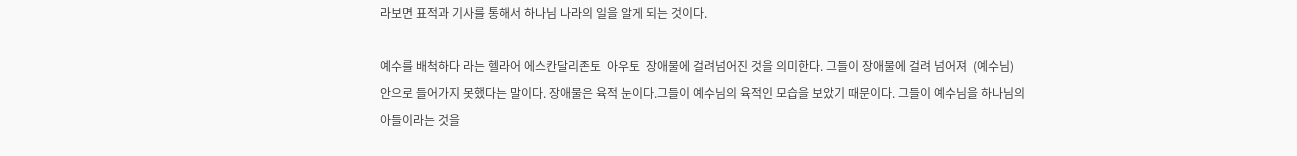라보면 표적과 기사를 통해서 하나님 나라의 일을 알게 되는 것이다.

예수를 배척하다 라는 헬라어 에스칸달리존토  아우토  장애물에 걸려넘어진 것을 의미한다. 그들이 장애물에 걸려 넘어져  (예수님) 안으로 들어가지 못했다는 말이다. 장애물은 육적 눈이다.그들이 예수님의 육적인 모습을 보았기 때문이다. 그들이 예수님을 하나님의 아들이라는 것을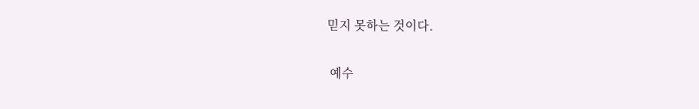믿지 못하는 것이다.

 예수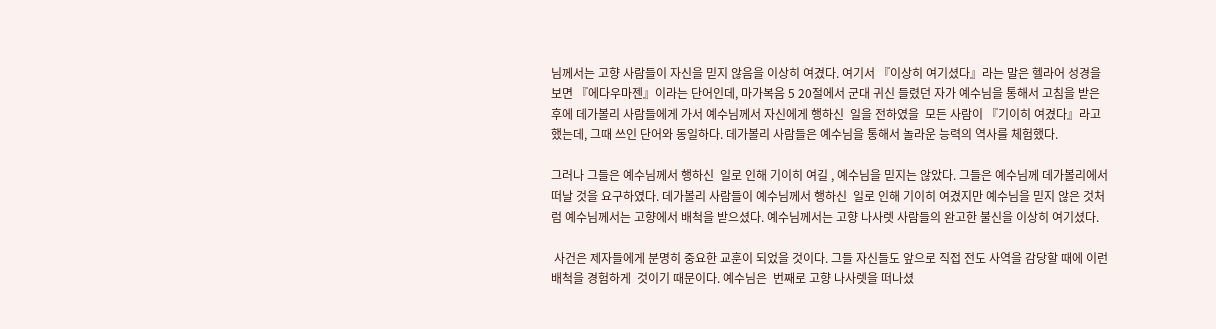님께서는 고향 사람들이 자신을 믿지 않음을 이상히 여겼다. 여기서 『이상히 여기셨다』라는 말은 헬라어 성경을 보면 『에다우마젠』이라는 단어인데, 마가복음 5 20절에서 군대 귀신 들렸던 자가 예수님을 통해서 고침을 받은 후에 데가볼리 사람들에게 가서 예수님께서 자신에게 행하신  일을 전하였을  모든 사람이 『기이히 여겼다』라고 했는데, 그때 쓰인 단어와 동일하다. 데가볼리 사람들은 예수님을 통해서 놀라운 능력의 역사를 체험했다.

그러나 그들은 예수님께서 행하신  일로 인해 기이히 여길 , 예수님을 믿지는 않았다. 그들은 예수님께 데가볼리에서 떠날 것을 요구하였다. 데가볼리 사람들이 예수님께서 행하신  일로 인해 기이히 여겼지만 예수님을 믿지 않은 것처럼 예수님께서는 고향에서 배척을 받으셨다. 예수님께서는 고향 나사렛 사람들의 완고한 불신을 이상히 여기셨다.

 사건은 제자들에게 분명히 중요한 교훈이 되었을 것이다. 그들 자신들도 앞으로 직접 전도 사역을 감당할 때에 이런 배척을 경험하게  것이기 때문이다. 예수님은  번째로 고향 나사렛을 떠나셨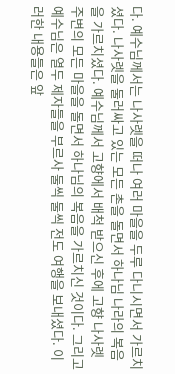다. 예수님께서는 나사렛을 떠나 여러 마을을 두루 다니시면서 가르치셨다. 나사렛을 둘러싸고 있는 모든 촌을 돌면서 하나님 나라의 복음을 가르치셨다. 예수님께서 고향에서 배척 받으신 후에 고향 나사렛 주변의 모든 마을을 돌면서 하나님의 복음을 가르치신 것이다. 그리고 예수님은 열두 제자들을 부르사 둘씩 둘씩 전도 여행을 보내셨다. 이러한 내용들은 앞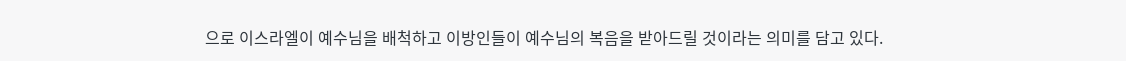으로 이스라엘이 예수님을 배척하고 이방인들이 예수님의 복음을 받아드릴 것이라는 의미를 담고 있다.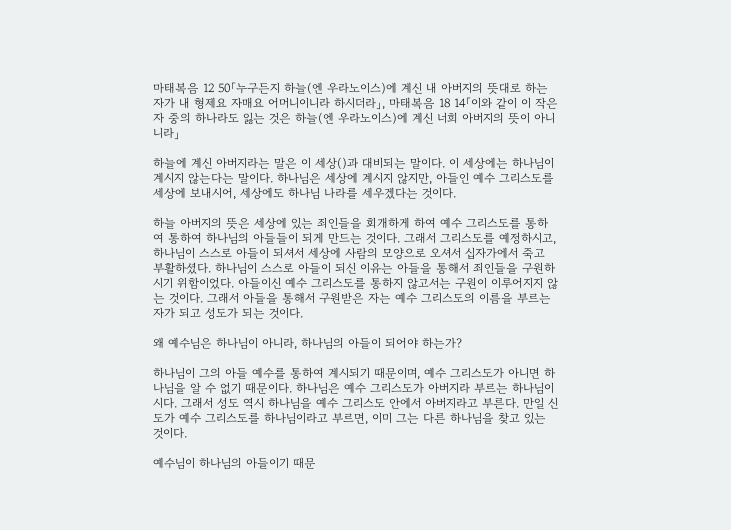마태복음 12 50「누구든지 하늘(엔 우라노이스)에 계신 내 아버지의 뜻대로 하는 자가 내 형제요 자매요 어머니이니라 하시더라」, 마태복음 18 14「이와 같이 이 작은 자 중의 하나라도 잃는 것은 하늘(엔 우라노이스)에 계신 너희 아버지의 뜻이 아니니라」

하늘에 계신 아버지라는 말은 이 세상()과 대비되는 말이다. 이 세상에는 하나님이 계시지 않는다는 말이다. 하나님은 세상에 계시지 않지만, 아들인 예수 그리스도를 세상에 보내시어, 세상에도 하나님 나라를 세우겠다는 것이다.

하늘 아버지의 뜻은 세상에 있는 죄인들을 회개하게 하여 예수 그리스도를 통하여 통하여 하나님의 아들들이 되게 만드는 것이다. 그래서 그리스도를 예정하시고, 하나님이 스스로 아들이 되셔서 세상에 사람의 모양으로 오셔서 십자가에서 죽고 부활하셨다. 하나님이 스스로 아들이 되신 이유는 아들을 통해서 죄인들을 구원하시기 위함이었다. 아들이신 예수 그리스도를 통하지 않고서는 구원이 이루어지지 않는 것이다. 그래서 아들을 통해서 구원받은 자는 예수 그리스도의 이름을 부르는 자가 되고 성도가 되는 것이다.

왜 예수님은 하나님이 아니라, 하나님의 아들이 되어야 하는가?

하나님이 그의 아들 예수를 통하여 계시되기 때문이며, 예수 그리스도가 아니면 하나님을 알 수 없기 때문이다. 하나님은 예수 그리스도가 아버지라 부르는 하나님이시다. 그래서 성도 역시 하나님을 예수 그리스도 안에서 아버지라고 부른다. 만일 신도가 예수 그리스도를 하나님이라고 부르면, 이미 그는 다른 하나님을 찾고 있는 것이다.

예수님이 하나님의 아들이기 때문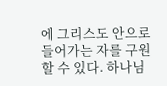에 그리스도 안으로 들어가는 자를 구원할 수 있다. 하나님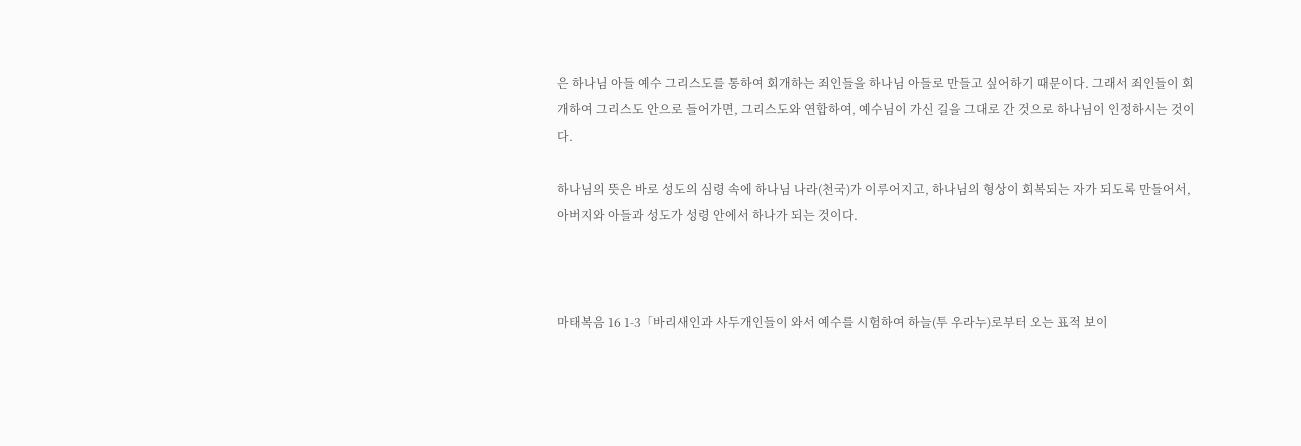은 하나님 아들 예수 그리스도를 통하여 회개하는 죄인들을 하나님 아들로 만들고 싶어하기 때문이다. 그래서 죄인들이 회개하여 그리스도 안으로 들어가면, 그리스도와 연합하여, 예수님이 가신 길을 그대로 간 것으로 하나님이 인정하시는 것이다.

하나님의 뜻은 바로 성도의 심령 속에 하나님 나라(천국)가 이루어지고, 하나님의 형상이 회복되는 자가 되도록 만들어서, 아버지와 아들과 성도가 성령 안에서 하나가 되는 것이다.



마태복음 16 1-3「바리새인과 사두개인들이 와서 예수를 시험하여 하늘(투 우라누)로부터 오는 표적 보이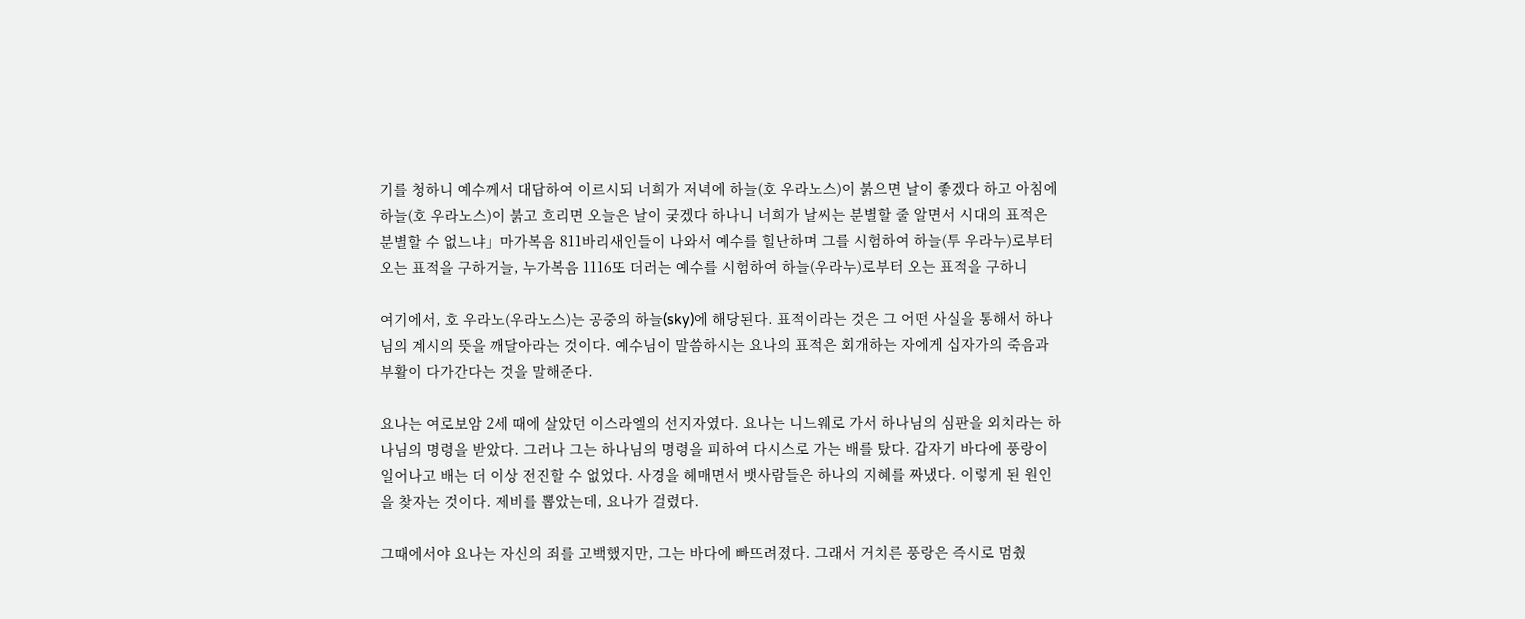기를 청하니 예수께서 대답하여 이르시되 너희가 저녁에 하늘(호 우라노스)이 붉으면 날이 좋겠다 하고 아침에 하늘(호 우라노스)이 붉고 흐리면 오늘은 날이 궂겠다 하나니 너희가 날씨는 분별할 줄 알면서 시대의 표적은 분별할 수 없느냐」마가복음 811바리새인들이 나와서 예수를 힐난하며 그를 시험하여 하늘(투 우라누)로부터 오는 표적을 구하거늘, 누가복음 1116또 더러는 예수를 시험하여 하늘(우라누)로부터 오는 표적을 구하니

여기에서, 호 우라노(우라노스)는 공중의 하늘(sky)에 해당된다. 표적이라는 것은 그 어떤 사실을 통해서 하나님의 계시의 뜻을 깨달아라는 것이다. 예수님이 말씀하시는 요나의 표적은 회개하는 자에게 십자가의 죽음과 부활이 다가간다는 것을 말해준다.

요나는 여로보암 2세 때에 살았던 이스라엘의 선지자였다. 요나는 니느웨로 가서 하나님의 심판을 외치라는 하나님의 명령을 받았다. 그러나 그는 하나님의 명령을 피하여 다시스로 가는 배를 탔다. 갑자기 바다에 풍랑이 일어나고 배는 더 이상 전진할 수 없었다. 사경을 헤매면서 뱃사람들은 하나의 지혜를 짜냈다. 이렇게 된 원인을 찾자는 것이다. 제비를 뽑았는데, 요나가 걸렸다.

그때에서야 요나는 자신의 죄를 고백했지만, 그는 바다에 빠뜨려졌다. 그래서 거치른 풍랑은 즉시로 멈췄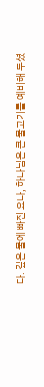다. 깊은 물에 빠진 요나, 하나님은 큰 물고기를 예비해 두셨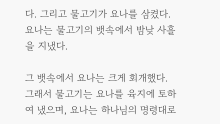다. 그리고 물고기가 요나를 삼켰다. 요나는 물고기의 뱃속에서 밤낮 사흘을 지냈다.

그 뱃속에서 요나는 크게 회개했다. 그래서 물고기는 요나를 육지에 토하여 냈으며, 요나는 하나님의 명령대로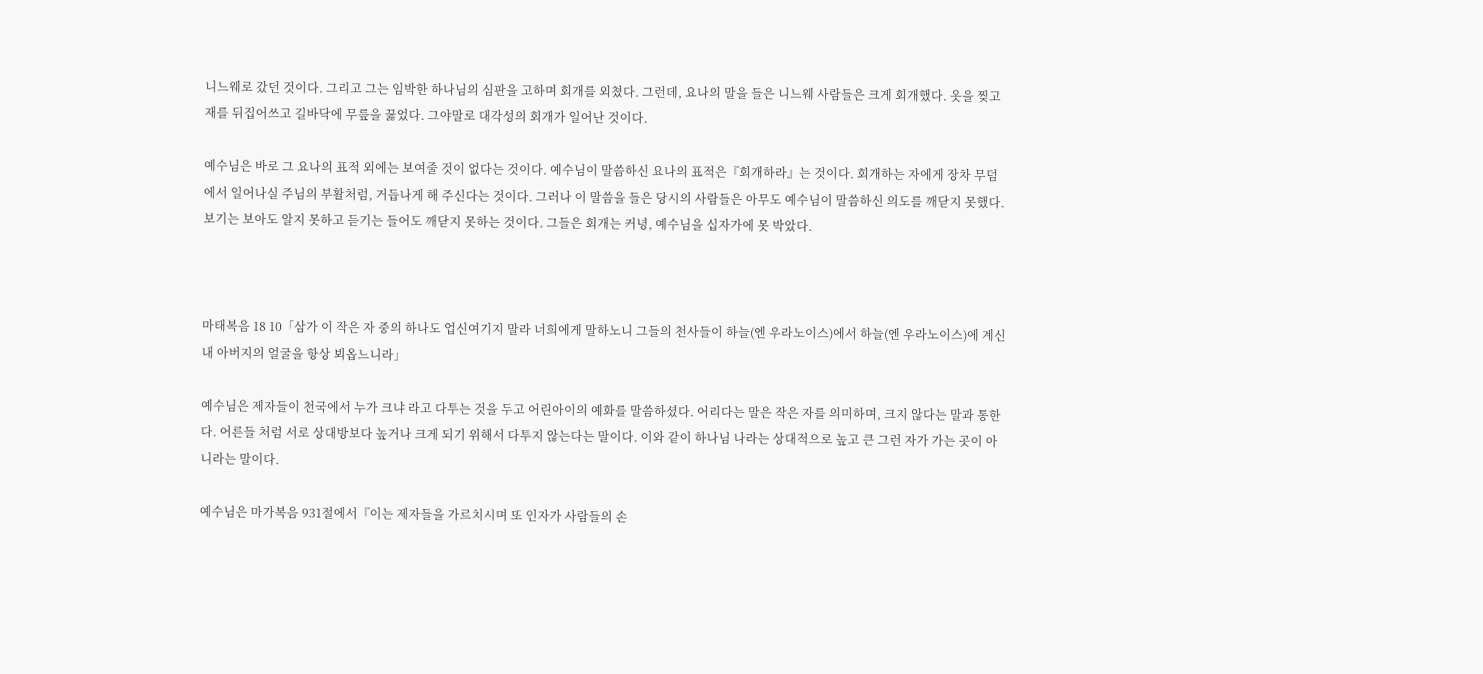니느웨로 갔던 것이다. 그리고 그는 임박한 하나님의 심판을 고하며 회개를 외쳤다. 그런데, 요나의 말을 들은 니느웨 사람들은 크게 회개했다. 옷을 찢고 재를 뒤집어쓰고 길바닥에 무릎을 꿇었다. 그야말로 대각성의 회개가 일어난 것이다.

예수님은 바로 그 요나의 표적 외에는 보여줄 것이 없다는 것이다. 예수님이 말씀하신 요나의 표적은『회개하라』는 것이다. 회개하는 자에게 장차 무덤에서 일어나실 주님의 부활처럼, 거듭나게 해 주신다는 것이다. 그러나 이 말씀을 들은 당시의 사람들은 아무도 예수님이 말씀하신 의도를 깨닫지 못했다. 보기는 보아도 알지 못하고 듣기는 들어도 깨닫지 못하는 것이다. 그들은 회개는 커녕, 예수님을 십자가에 못 박았다.



마태복음 18 10「삼가 이 작은 자 중의 하나도 업신여기지 말라 너희에게 말하노니 그들의 천사들이 하늘(엔 우라노이스)에서 하늘(엔 우라노이스)에 계신 내 아버지의 얼굴을 항상 뵈옵느니라」

예수님은 제자들이 천국에서 누가 크냐 라고 다투는 것을 두고 어린아이의 예화를 말씀하셨다. 어리다는 말은 작은 자를 의미하며, 크지 않다는 말과 통한다. 어른들 처럼 서로 상대방보다 높거나 크게 되기 위해서 다투지 않는다는 말이다. 이와 같이 하나님 나라는 상대적으로 높고 큰 그런 자가 가는 곳이 아니라는 말이다.

예수님은 마가복음 931절에서『이는 제자들을 가르치시며 또 인자가 사람들의 손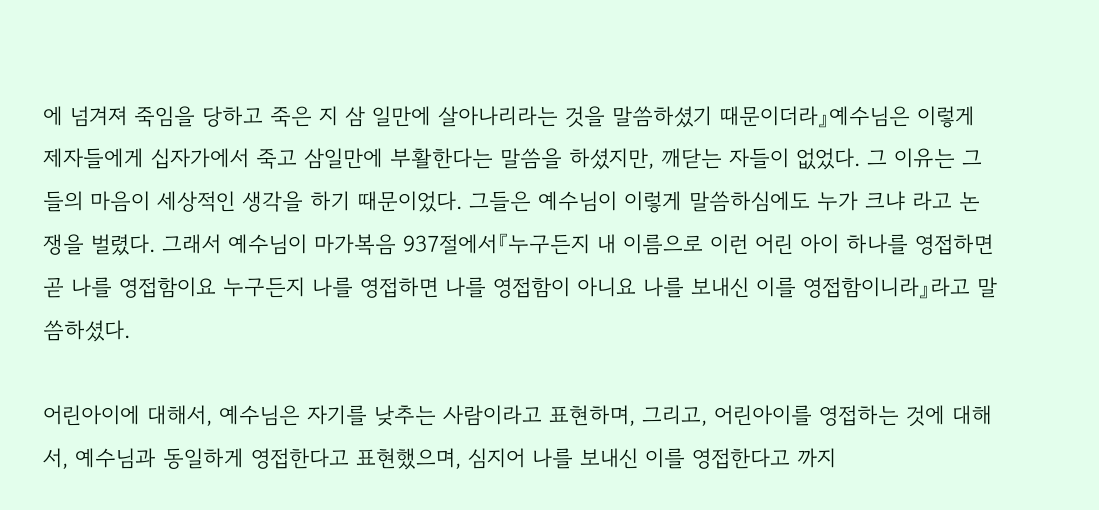에 넘겨져 죽임을 당하고 죽은 지 삼 일만에 살아나리라는 것을 말씀하셨기 때문이더라』예수님은 이렇게 제자들에게 십자가에서 죽고 삼일만에 부활한다는 말씀을 하셨지만, 깨닫는 자들이 없었다. 그 이유는 그들의 마음이 세상적인 생각을 하기 때문이었다. 그들은 예수님이 이렇게 말씀하심에도 누가 크냐 라고 논쟁을 벌렸다. 그래서 예수님이 마가복음 937절에서『누구든지 내 이름으로 이런 어린 아이 하나를 영접하면 곧 나를 영접함이요 누구든지 나를 영접하면 나를 영접함이 아니요 나를 보내신 이를 영접함이니라』라고 말씀하셨다.

어린아이에 대해서, 예수님은 자기를 낮추는 사람이라고 표현하며, 그리고, 어린아이를 영접하는 것에 대해서, 예수님과 동일하게 영접한다고 표현했으며, 심지어 나를 보내신 이를 영접한다고 까지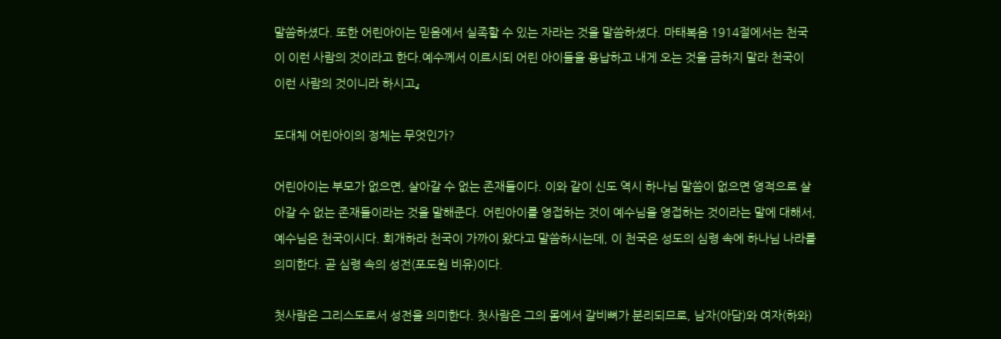말씀하셨다. 또한 어린아이는 믿음에서 실족할 수 있는 자라는 것을 말씀하셨다. 마태복음 1914절에서는 천국이 이런 사람의 것이라고 한다.예수께서 이르시되 어린 아이들을 용납하고 내게 오는 것을 금하지 말라 천국이 이런 사람의 것이니라 하시고』

도대체 어린아이의 정체는 무엇인가?

어린아이는 부모가 없으면, 살아갈 수 없는 존재들이다. 이와 같이 신도 역시 하나님 말씀이 없으면 영적으로 살아갈 수 없는 존재들이라는 것을 말해준다. 어린아이를 영접하는 것이 예수님을 영접하는 것이라는 말에 대해서, 예수님은 천국이시다. 회개하라 천국이 가까이 왔다고 말씀하시는데, 이 천국은 성도의 심령 속에 하나님 나라를 의미한다. 곧 심령 속의 성전(포도원 비유)이다.

첫사람은 그리스도로서 성전을 의미한다. 첫사람은 그의 몸에서 갈비뼈가 분리되므로, 남자(아담)와 여자(하와)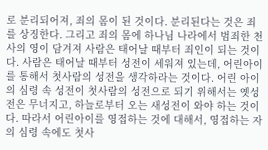로 분리되어져, 죄의 몸이 된 것이다. 분리된다는 것은 죄를 상징한다. 그리고 죄의 몸에 하나님 나라에서 범죄한 천사의 영이 담겨져 사람은 태어날 때부터 죄인이 되는 것이다. 사람은 태어날 때부터 성전이 세워져 있는데, 어린아이를 통해서 첫사람의 성전을 생각하라는 것이다. 어린 아이의 심령 속 성전이 첫사람의 성전으로 되기 위해서는 옛성전은 무너지고, 하늘로부터 오는 새성전이 와야 하는 것이다. 따라서 어린아이를 영접하는 것에 대해서, 영접하는 자의 심령 속에도 첫사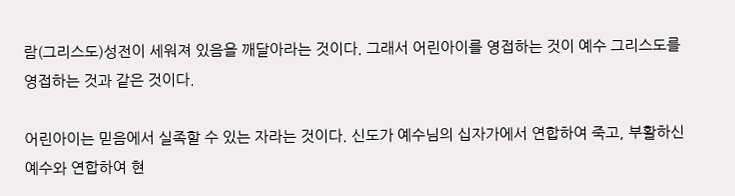람(그리스도)성전이 세워져 있음을 깨달아라는 것이다. 그래서 어린아이를 영접하는 것이 예수 그리스도를 영접하는 것과 같은 것이다.

어린아이는 믿음에서 실족할 수 있는 자라는 것이다. 신도가 예수님의 십자가에서 연합하여 죽고, 부활하신 예수와 연합하여 현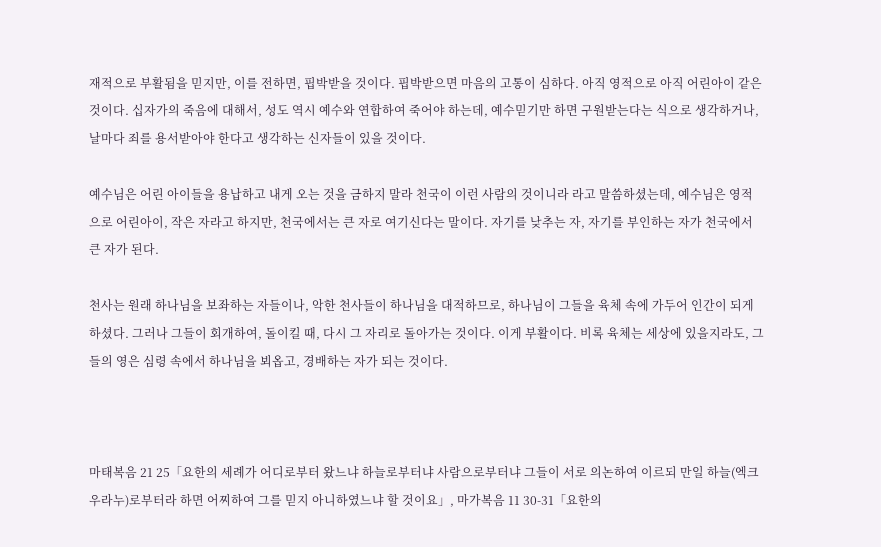재적으로 부활됨을 믿지만, 이를 전하면, 핍박받을 것이다. 핍박받으면 마음의 고통이 심하다. 아직 영적으로 아직 어린아이 같은 것이다. 십자가의 죽음에 대해서, 성도 역시 예수와 연합하여 죽어야 하는데, 예수믿기만 하면 구원받는다는 식으로 생각하거나, 날마다 죄를 용서받아야 한다고 생각하는 신자들이 있을 것이다.

예수님은 어린 아이들을 용납하고 내게 오는 것을 금하지 말라 천국이 이런 사람의 것이니라 라고 말씀하셨는데, 예수님은 영적으로 어린아이, 작은 자라고 하지만, 천국에서는 큰 자로 여기신다는 말이다. 자기를 낮추는 자, 자기를 부인하는 자가 천국에서 큰 자가 된다.

천사는 원래 하나님을 보좌하는 자들이나, 악한 천사들이 하나님을 대적하므로, 하나님이 그들을 육체 속에 가두어 인간이 되게 하셨다. 그러나 그들이 회개하여, 돌이킬 때, 다시 그 자리로 돌아가는 것이다. 이게 부활이다. 비록 육체는 세상에 있을지라도, 그들의 영은 심령 속에서 하나님을 뵈옵고, 경배하는 자가 되는 것이다.



마태복음 21 25「요한의 세례가 어디로부터 왔느냐 하늘로부터냐 사람으로부터냐 그들이 서로 의논하여 이르되 만일 하늘(엑크 우라누)로부터라 하면 어찌하여 그를 믿지 아니하였느냐 할 것이요」, 마가복음 11 30-31「요한의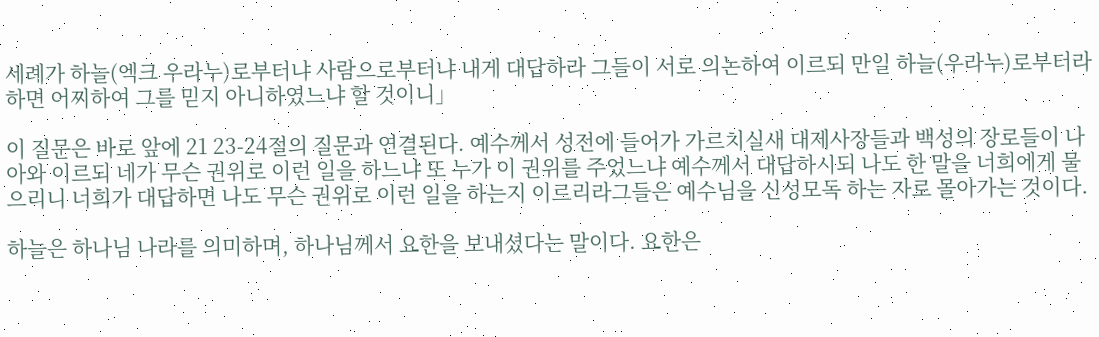세례가 하늘(엑크 우라누)로부터냐 사람으로부터냐 내게 대답하라 그들이 서로 의논하여 이르되 만일 하늘(우라누)로부터라 하면 어찌하여 그를 믿지 아니하였느냐 할 것이니」

이 질문은 바로 앞에 21 23-24절의 질문과 연결된다. 예수께서 성전에 들어가 가르치실새 대제사장들과 백성의 장로들이 나아와 이르되 네가 무슨 권위로 이런 일을 하느냐 또 누가 이 권위를 주었느냐 예수께서 대답하시되 나도 한 말을 너희에게 물으리니 너희가 대답하면 나도 무슨 권위로 이런 일을 하는지 이르리라그들은 예수님을 신성모독 하는 자로 몰아가는 것이다.

하늘은 하나님 나라를 의미하며, 하나님께서 요한을 보내셨다는 말이다. 요한은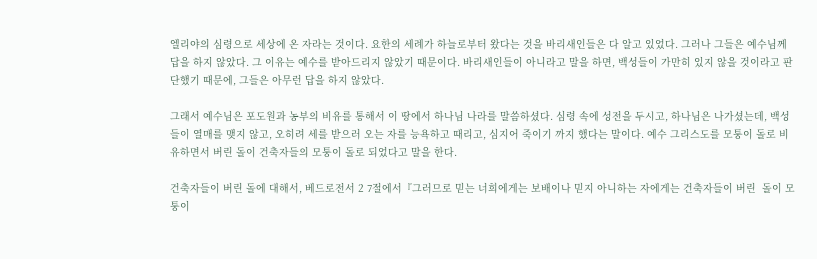엘리야의 심령으로 세상에 온 자라는 것이다. 요한의 세례가 하늘로부터 왔다는 것을 바리새인들은 다 알고 있었다. 그러나 그들은 예수님께 답을 하지 않았다. 그 이유는 예수를 받아드리지 않았기 때문이다. 바리새인들이 아니라고 말을 하면, 백성들이 가만히 있지 않을 것이라고 판단했기 때문에, 그들은 아무런 답을 하지 않았다.

그래서 예수님은 포도원과 농부의 비유를 통해서 이 땅에서 하나님 나라를 말씀하셨다. 심령 속에 성전을 두시고, 하나님은 나가셨는데, 백성들이 열매를 맺지 않고, 오히려 세를 받으러 오는 자를 능욕하고 때리고, 심지어 죽이기 까지 했다는 말이다. 예수 그리스도를 모퉁이 돌로 비유하면서 버린 돌이 건축자들의 모퉁이 돌로 되었다고 말을 한다.

건축자들이 버린 돌에 대해서, 베드로전서 2 7절에서『그러므로 믿는 너희에게는 보배이나 믿지 아니하는 자에게는 건축자들이 버린  돌이 모퉁이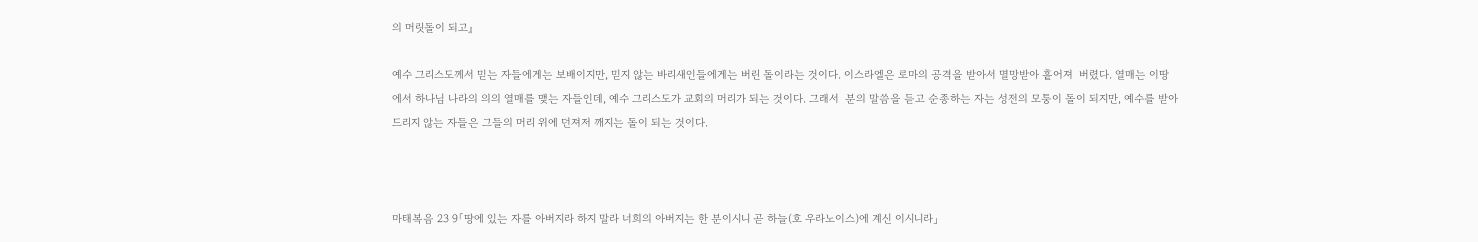의 머릿돌이 되고』

예수 그리스도께서 믿는 자들에게는 보배이지만, 믿지 않는 바리새인들에게는 버린 돌이라는 것이다. 이스라엘은 로마의 공격을 받아서 멸망받아 흩어져  버렸다. 열매는 이땅에서 하나님 나라의 의의 열매를 맺는 자들인데, 예수 그리스도가 교회의 머리가 되는 것이다. 그래서  분의 말씀을 듣고 순종하는 자는 성전의 모퉁이 돌이 되지만, 예수를 받아드리지 않는 자들은 그들의 머리 위에 던져저 깨지는 돌이 되는 것이다.



마태복음 23 9「땅에 있는 자를 아버지라 하지 말라 너희의 아버지는 한 분이시니 곧 하늘(호 우라노이스)에 계신 이시니라」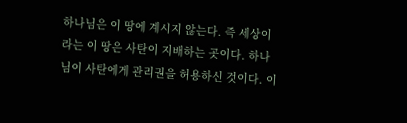하나님은 이 땅에 계시지 않는다. 즉 세상이라는 이 땅은 사탄이 지배하는 곳이다. 하나님이 사탄에게 관리권을 허용하신 것이다. 이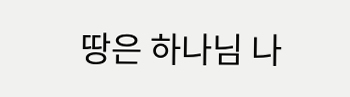땅은 하나님 나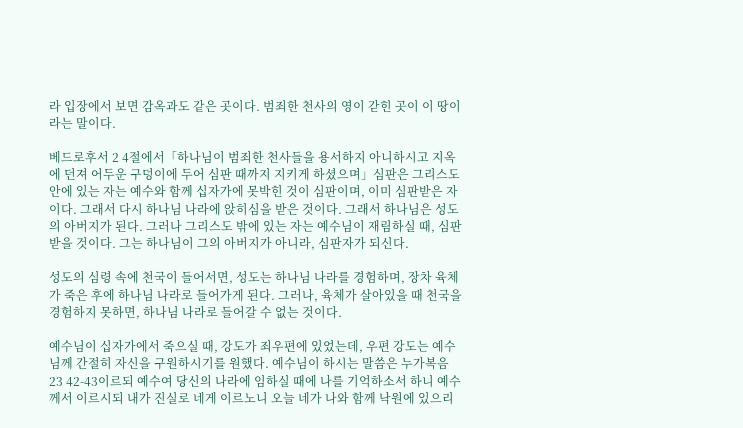라 입장에서 보면 감옥과도 같은 곳이다. 범죄한 천사의 영이 갇힌 곳이 이 땅이라는 말이다.

베드로후서 2 4절에서「하나님이 범죄한 천사들을 용서하지 아니하시고 지옥에 던져 어두운 구덩이에 두어 심판 때까지 지키게 하셨으며」심판은 그리스도 안에 있는 자는 예수와 함께 십자가에 못박힌 것이 심판이며, 이미 심판받은 자이다. 그래서 다시 하나님 나라에 앉히심을 받은 것이다. 그래서 하나님은 성도의 아버지가 된다. 그러나 그리스도 밖에 있는 자는 예수님이 재림하실 때, 심판받을 것이다. 그는 하나님이 그의 아버지가 아니라, 심판자가 되신다.

성도의 심령 속에 천국이 들어서면, 성도는 하나님 나라를 경험하며, 장차 육체가 죽은 후에 하나님 나라로 들어가게 된다. 그러나, 육체가 살아있을 때 천국을 경험하지 못하면, 하나님 나라로 들어갈 수 없는 것이다.

예수님이 십자가에서 죽으실 때, 강도가 죄우편에 있었는데, 우편 강도는 예수님께 간절히 자신을 구원하시기를 원했다. 예수님이 하시는 말씀은 누가복음 23 42-43이르되 예수여 당신의 나라에 임하실 때에 나를 기억하소서 하니 예수께서 이르시되 내가 진실로 네게 이르노니 오늘 네가 나와 함께 낙원에 있으리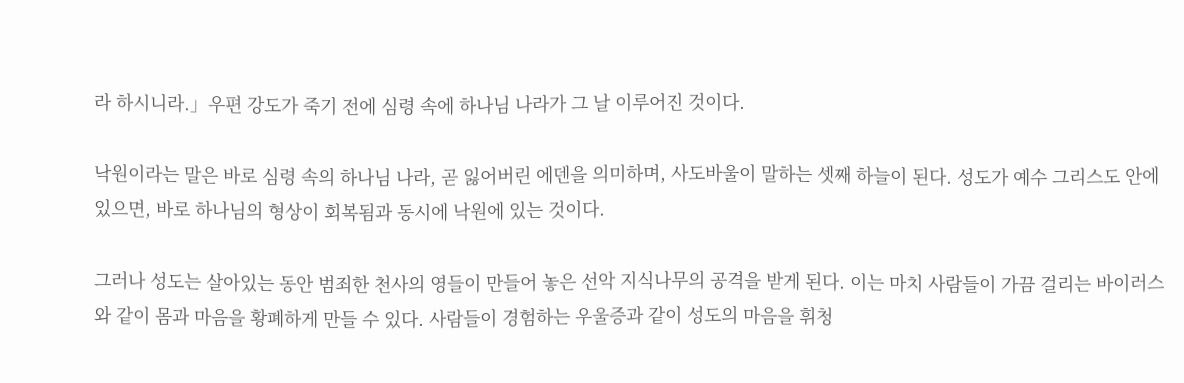라 하시니라.」우편 강도가 죽기 전에 심령 속에 하나님 나라가 그 날 이루어진 것이다.

낙원이라는 말은 바로 심령 속의 하나님 나라, 곧 잃어버린 에덴을 의미하며, 사도바울이 말하는 셋째 하늘이 된다. 성도가 예수 그리스도 안에 있으면, 바로 하나님의 형상이 회복됨과 동시에 낙원에 있는 것이다.

그러나 성도는 살아있는 동안 범죄한 천사의 영들이 만들어 놓은 선악 지식나무의 공격을 받게 된다. 이는 마치 사람들이 가끔 걸리는 바이러스와 같이 몸과 마음을 황폐하게 만들 수 있다. 사람들이 경험하는 우울증과 같이 성도의 마음을 휘청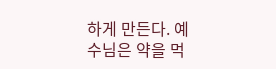하게 만든다. 예수님은 약을 먹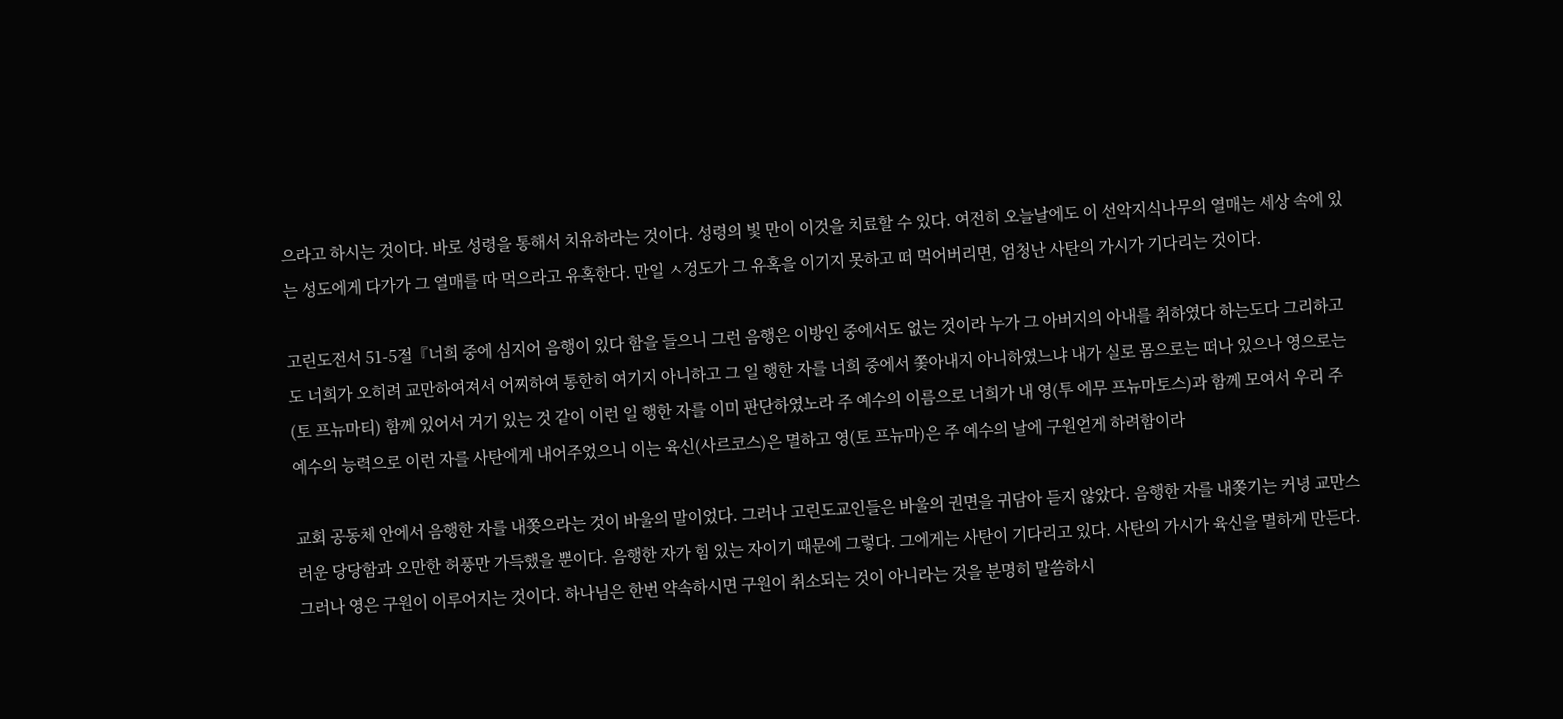으라고 하시는 것이다. 바로 성령을 통해서 치유하라는 것이다. 성령의 빛 만이 이것을 치료할 수 있다. 여전히 오늘날에도 이 선악지식나무의 열매는 세상 속에 있는 성도에게 다가가 그 열매를 따 먹으라고 유혹한다. 만일 ㅅ겅도가 그 유혹을 이기지 못하고 떠 먹어버리면, 엄청난 사탄의 가시가 기다리는 것이다.

고린도전서 51-5절『너희 중에 심지어 음행이 있다 함을 들으니 그런 음행은 이방인 중에서도 없는 것이라 누가 그 아버지의 아내를 취하였다 하는도다 그리하고도 너희가 오히려 교만하여져서 어찌하여 통한히 여기지 아니하고 그 일 행한 자를 너희 중에서 쫓아내지 아니하였느냐 내가 실로 몸으로는 떠나 있으나 영으로는(토 프뉴마티) 함께 있어서 거기 있는 것 같이 이런 일 행한 자를 이미 판단하였노라 주 예수의 이름으로 너희가 내 영(투 에무 프뉴마토스)과 함께 모여서 우리 주 예수의 능력으로 이런 자를 사탄에게 내어주었으니 이는 육신(사르코스)은 멸하고 영(토 프뉴마)은 주 예수의 날에 구원얻게 하려함이라

교회 공동체 안에서 음행한 자를 내쫒으라는 것이 바울의 말이었다. 그러나 고린도교인들은 바울의 권면을 귀담아 듣지 않았다. 음행한 자를 내쫒기는 커녕 교만스러운 당당함과 오만한 허풍만 가득했을 뿐이다. 음행한 자가 힘 있는 자이기 때문에 그렇다. 그에게는 사탄이 기다리고 있다. 사탄의 가시가 육신을 멸하게 만든다. 그러나 영은 구원이 이루어지는 것이다. 하나님은 한번 약속하시면 구원이 취소되는 것이 아니라는 것을 분명히 말씀하시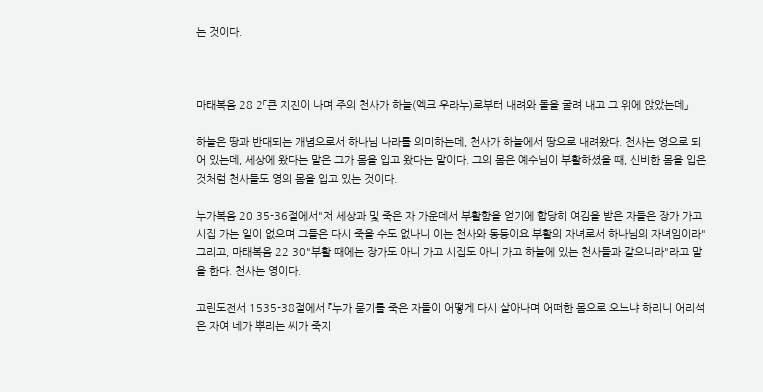는 것이다.



마태복음 28 2「큰 지진이 나며 주의 천사가 하늘(엑크 우라누)로부터 내려와 돌을 굴려 내고 그 위에 앉았는데」

하늘은 땅과 반대되는 개념으로서 하나님 나라를 의미하는데, 천사가 하늘에서 땅으로 내려왔다. 천사는 영으로 되어 있는데, 세상에 왔다는 말은 그가 몸을 입고 왔다는 말이다. 그의 몸은 예수님이 부활하셨을 때, 신비한 몸을 입은 것처럼 천사들도 영의 몸을 입고 있는 것이다.

누가복음 20 35-36절에서"저 세상과 및 죽은 자 가운데서 부활함을 얻기에 합당히 여김을 받은 자들은 장가 가고 시집 가는 일이 없으며 그들은 다시 죽을 수도 없나니 이는 천사와 동등이요 부활의 자녀로서 하나님의 자녀임이라" 그리고, 마태복음 22 30"부활 때에는 장가도 아니 가고 시집도 아니 가고 하늘에 있는 천사들과 같으니라"라고 말을 한다. 천사는 영이다.

고린도전서 1535-38절에서 『누가 묻기를 죽은 자들이 어떻게 다시 살아나며 어떠한 몸으로 오느냐 하리니 어리석은 자여 네가 뿌리는 씨가 죽지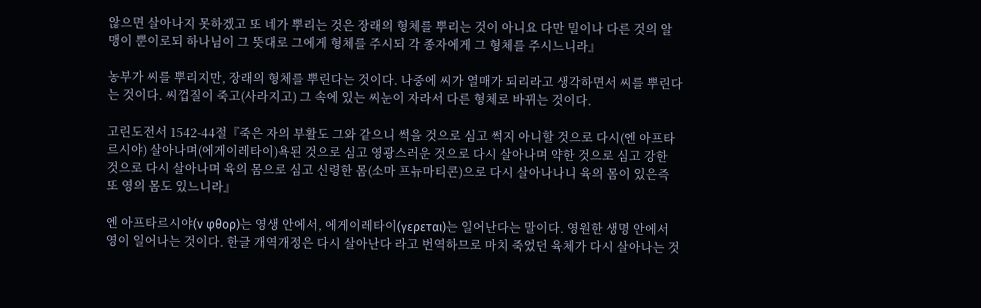않으면 살아나지 못하겠고 또 네가 뿌리는 것은 장래의 형체를 뿌리는 것이 아니요 다만 밀이나 다른 것의 알맹이 뿐이로되 하나님이 그 뜻대로 그에게 형체를 주시되 각 종자에게 그 형체를 주시느니라』

농부가 씨를 뿌리지만, 장래의 형체를 뿌린다는 것이다. 나중에 씨가 열매가 되리라고 생각하면서 씨를 뿌린다는 것이다. 씨껍질이 죽고(사라지고) 그 속에 있는 씨눈이 자라서 다른 형체로 바뀌는 것이다.

고린도전서 1542-44절『죽은 자의 부활도 그와 같으니 썩을 것으로 심고 썩지 아니할 것으로 다시(엔 아프타르시야) 살아나며(에게이레타이)욕된 것으로 심고 영광스러운 것으로 다시 살아나며 약한 것으로 심고 강한 것으로 다시 살아나며 육의 몸으로 심고 신령한 몸(소마 프뉴마티콘)으로 다시 살아나나니 육의 몸이 있은즉 또 영의 몸도 있느니라』

엔 아프타르시야(ν φθορ)는 영생 안에서, 에게이레타이(γερεται)는 일어난다는 말이다. 영원한 생명 안에서 영이 일어나는 것이다. 한글 개역개정은 다시 살아난다 라고 번역하므로 마치 죽었던 육체가 다시 살아나는 것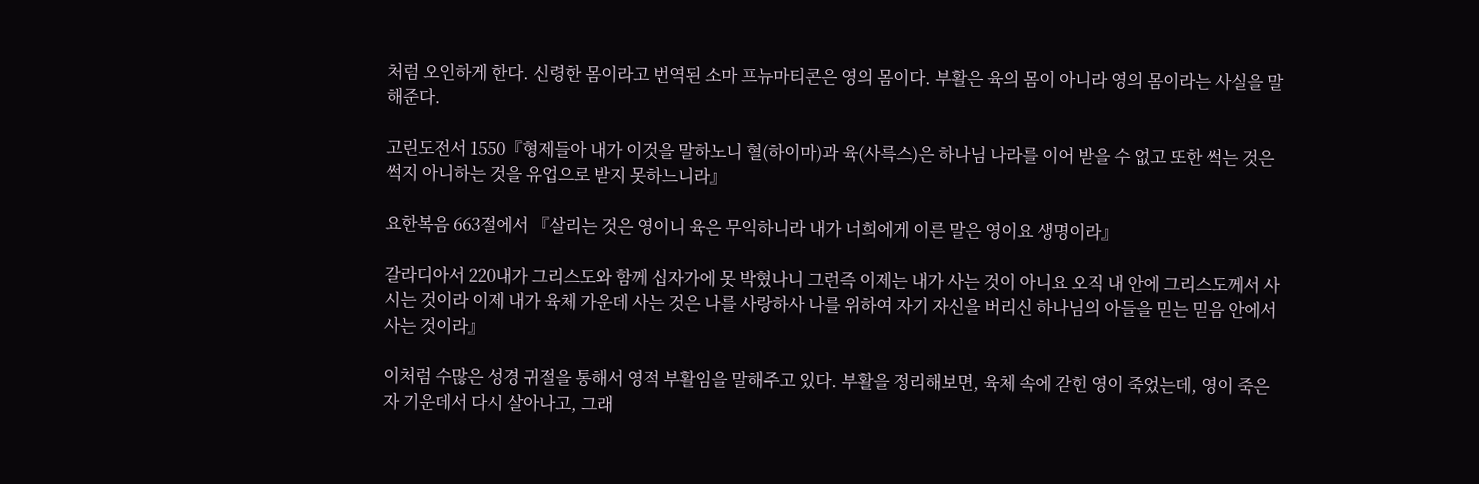처럼 오인하게 한다. 신령한 몸이라고 번역된 소마 프뉴마티콘은 영의 몸이다. 부활은 육의 몸이 아니라 영의 몸이라는 사실을 말해준다.

고린도전서 1550『형제들아 내가 이것을 말하노니 혈(하이마)과 육(사륵스)은 하나님 나라를 이어 받을 수 없고 또한 썩는 것은 썩지 아니하는 것을 유업으로 받지 못하느니라』

요한복음 663절에서 『살리는 것은 영이니 육은 무익하니라 내가 너희에게 이른 말은 영이요 생명이라』

갈라디아서 220내가 그리스도와 함께 십자가에 못 박혔나니 그런즉 이제는 내가 사는 것이 아니요 오직 내 안에 그리스도께서 사시는 것이라 이제 내가 육체 가운데 사는 것은 나를 사랑하사 나를 위하여 자기 자신을 버리신 하나님의 아들을 믿는 믿음 안에서 사는 것이라』

이처럼 수많은 성경 귀절을 통해서 영적 부활임을 말해주고 있다. 부활을 정리해보면, 육체 속에 갇힌 영이 죽었는데, 영이 죽은 자 기운데서 다시 살아나고, 그래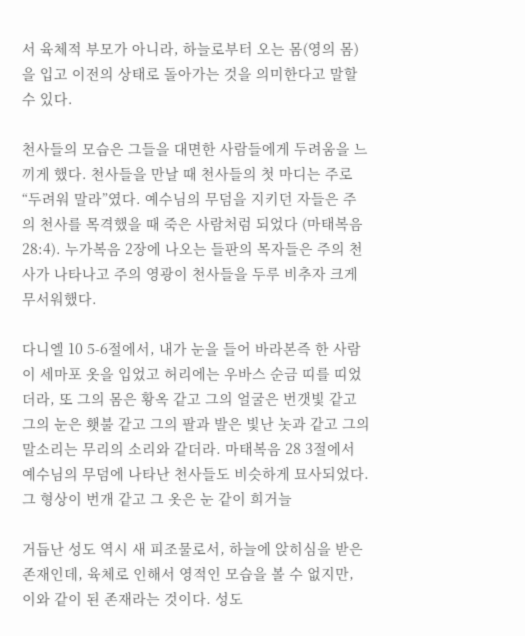서 육체적 부모가 아니라, 하늘로부터 오는 몸(영의 몸)을 입고 이전의 상태로 돌아가는 것을 의미한다고 말할 수 있다.

천사들의 모습은 그들을 대면한 사람들에게 두려움을 느끼게 했다. 천사들을 만날 때 천사들의 첫 마디는 주로 “두려워 말라”였다. 예수님의 무덤을 지키던 자들은 주의 천사를 목격했을 때 죽은 사람처럼 되었다 (마태복음 28:4). 누가복음 2장에 나오는 들판의 목자들은 주의 천사가 나타나고 주의 영광이 천사들을 두루 비추자 크게 무서워했다.

다니엘 10 5-6절에서, 내가 눈을 들어 바라본즉 한 사람이 세마포 옷을 입었고 허리에는 우바스 순금 띠를 띠었더라, 또 그의 몸은 황옥 같고 그의 얼굴은 번갯빛 같고 그의 눈은 횃불 같고 그의 팔과 발은 빛난 놋과 같고 그의 말소리는 무리의 소리와 같더라. 마태복음 28 3절에서 예수님의 무덤에 나타난 천사들도 비슷하게 묘사되었다. 그 형상이 번개 같고 그 옷은 눈 같이 희거늘

거듭난 성도 역시 새 피조물로서, 하늘에 앉히심을 받은 존재인데, 육체로 인해서 영적인 모습을 볼 수 없지만, 이와 같이 된 존재라는 것이다. 성도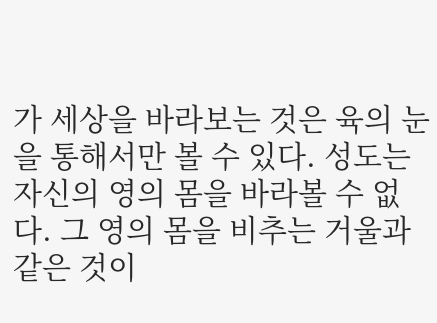가 세상을 바라보는 것은 육의 눈을 통해서만 볼 수 있다. 성도는 자신의 영의 몸을 바라볼 수 없다. 그 영의 몸을 비추는 거울과 같은 것이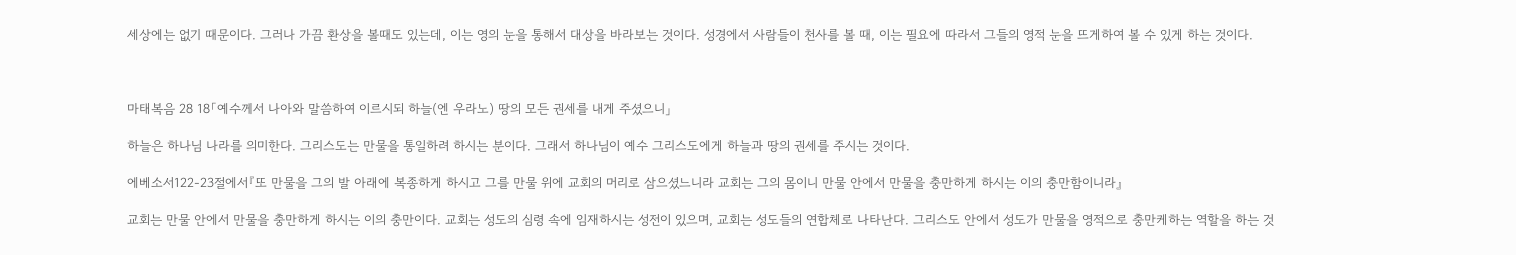세상에는 없기 때문이다. 그러나 가끔 환상을 볼때도 있는데, 이는 영의 눈을 통해서 대상을 바라보는 것이다. 성경에서 사람들이 천사를 볼 때, 이는 필요에 따라서 그들의 영적 눈을 뜨게하여 볼 수 있게 하는 것이다.



마태복음 28 18「예수께서 나아와 말씀하여 이르시되 하늘(엔 우라노) 땅의 모든 권세를 내게 주셨으니」

하늘은 하나님 나라를 의미한다. 그리스도는 만물을 통일하려 하시는 분이다. 그래서 하나님이 예수 그리스도에게 하늘과 땅의 권세를 주시는 것이다.

에베소서122-23절에서『또 만물을 그의 발 아래에 복종하게 하시고 그를 만물 위에 교회의 머리로 삼으셨느니라 교회는 그의 몸이니 만물 안에서 만물을 충만하게 하시는 이의 충만함이니라』

교회는 만물 안에서 만물을 충만하게 하시는 이의 충만이다. 교회는 성도의 심령 속에 임재하시는 성전이 있으며, 교회는 성도들의 연합체로 나타난다. 그리스도 안에서 성도가 만물을 영적으로 충만케하는 역할을 하는 것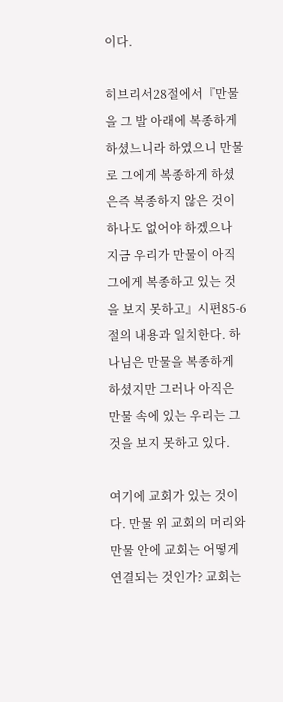이다.

히브리서28절에서『만물을 그 발 아래에 복종하게 하셨느니라 하였으니 만물로 그에게 복종하게 하셨은즉 복종하지 않은 것이 하나도 없어야 하겠으나 지금 우리가 만물이 아직 그에게 복종하고 있는 것을 보지 못하고』시편85-6절의 내용과 일치한다. 하나님은 만물을 복종하게 하셨지만 그러나 아직은 만물 속에 있는 우리는 그것을 보지 못하고 있다.

여기에 교회가 있는 것이다. 만물 위 교회의 머리와 만물 안에 교회는 어떻게 연결되는 것인가? 교회는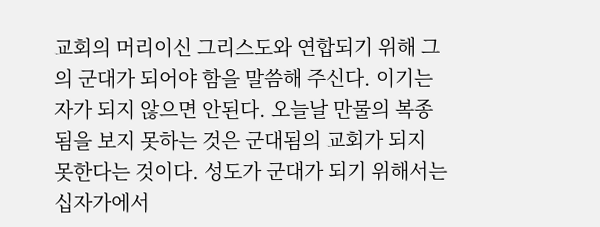교회의 머리이신 그리스도와 연합되기 위해 그의 군대가 되어야 함을 말씀해 주신다. 이기는 자가 되지 않으면 안된다. 오늘날 만물의 복종됨을 보지 못하는 것은 군대됨의 교회가 되지 못한다는 것이다. 성도가 군대가 되기 위해서는 십자가에서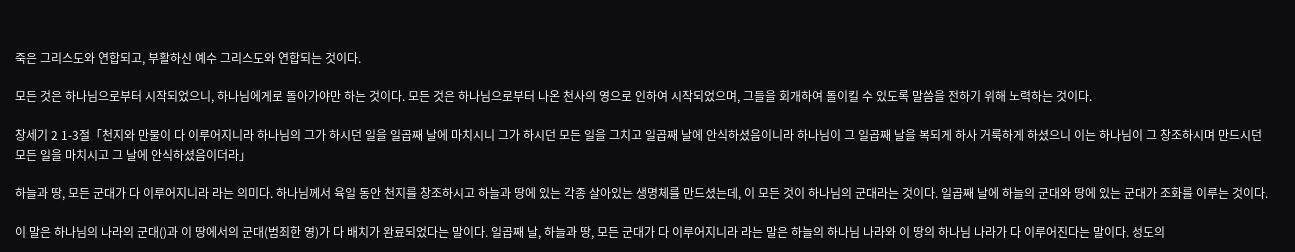죽은 그리스도와 연합되고, 부활하신 예수 그리스도와 연합되는 것이다.

모든 것은 하나님으로부터 시작되었으니, 하나님에게로 돌아가야만 하는 것이다. 모든 것은 하나님으로부터 나온 천사의 영으로 인하여 시작되었으며, 그들을 회개하여 돌이킬 수 있도록 말씀을 전하기 위해 노력하는 것이다.

창세기 2 1-3절「천지와 만물이 다 이루어지니라 하나님의 그가 하시던 일을 일곱째 날에 마치시니 그가 하시던 모든 일을 그치고 일곱째 날에 안식하셨음이니라 하나님이 그 일곱째 날을 복되게 하사 거룩하게 하셨으니 이는 하나님이 그 창조하시며 만드시던 모든 일을 마치시고 그 날에 안식하셨음이더라」

하늘과 땅, 모든 군대가 다 이루어지니라 라는 의미다. 하나님께서 육일 동안 천지를 창조하시고 하늘과 땅에 있는 각종 살아있는 생명체를 만드셨는데, 이 모든 것이 하나님의 군대라는 것이다. 일곱째 날에 하늘의 군대와 땅에 있는 군대가 조화를 이루는 것이다.

이 말은 하나님의 나라의 군대()과 이 땅에서의 군대(범죄한 영)가 다 배치가 완료되었다는 말이다. 일곱째 날, 하늘과 땅, 모든 군대가 다 이루어지니라 라는 말은 하늘의 하나님 나라와 이 땅의 하나님 나라가 다 이루어진다는 말이다. 성도의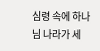심령 속에 하나님 나라가 세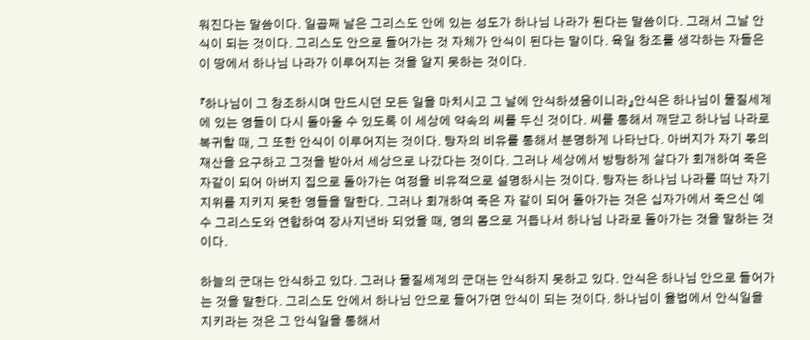워진다는 말씀이다. 일곱째 날은 그리스도 안에 있는 성도가 하나님 나라가 된다는 말씀이다. 그래서 그날 안식이 되는 것이다. 그리스도 안으로 들어가는 것 자체가 안식이 된다는 말이다. 육일 창조를 생각하는 자들은 이 땅에서 하나님 나라가 이루어지는 것을 알지 못하는 것이다.

『하나님이 그 창조하시며 만드시던 모든 일을 마치시고 그 날에 안식하셨음이니라』안식은 하나님이 물질세계에 있는 영들이 다시 돌아올 수 있도록 이 세상에 약속의 씨를 두신 것이다. 씨를 통해서 깨닫고 하나님 나라로 복귀할 때, 그 또한 안식이 이루어지는 것이다. 탕자의 비유를 통해서 분명하게 나타난다. 아버지가 자기 몫의 재산을 요구하고 그것을 받아서 세상으로 나갔다는 것이다. 그러나 세상에서 방탕하게 살다가 회개하여 죽은 자같이 되어 아버지 집으로 돌아가는 여정을 비유적으로 설명하시는 것이다. 탕자는 하나님 나라를 떠난 자기 지위를 지키지 못한 영들을 말한다. 그러나 회개하여 죽은 자 같이 되어 돌아가는 것은 십자가에서 죽으신 예수 그리스도와 연합하여 장사지낸바 되었을 때, 영의 몸으로 거듭나서 하나님 나라로 돌아가는 것을 말하는 것이다.

하늘의 군대는 안식하고 있다. 그러나 물질세계의 군대는 안식하지 못하고 있다. 안식은 하나님 안으로 들어가는 것을 말한다. 그리스도 안에서 하나님 안으로 들어가면 안식이 되는 것이다. 하나님이 율법에서 안식일을 지키라는 것은 그 안식일을 통해서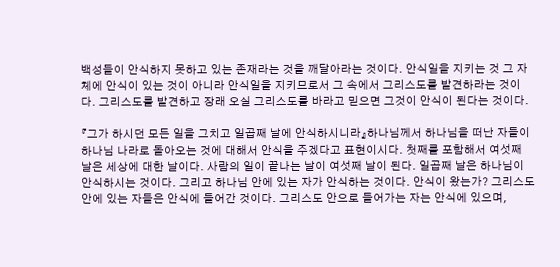백성들이 안식하지 못하고 있는 존재라는 것을 깨달아라는 것이다. 안식일을 지키는 것 그 자체에 안식이 있는 것이 아니라 안식일을 지키므로서 그 속에서 그리스도를 발견하라는 것이다. 그리스도를 발견하고 장래 오실 그리스도를 바라고 믿으면 그것이 안식이 된다는 것이다.

『그가 하시던 모든 일을 그치고 일곱째 날에 안식하시니라』하나님께서 하나님을 떠난 자들이 하나님 나라로 돌아오는 것에 대해서 안식을 주겠다고 표현이시다. 첫째를 포함해서 여섯째 날은 세상에 대한 날이다. 사람의 일이 끝나는 날이 여섯째 날이 된다. 일곱째 날은 하나님이 안식하시는 것이다. 그리고 하나님 안에 있는 자가 안식하는 것이다. 안식이 왔는가? 그리스도 안에 있는 자들은 안식에 들어간 것이다. 그리스도 안으로 들어가는 자는 안식에 있으며,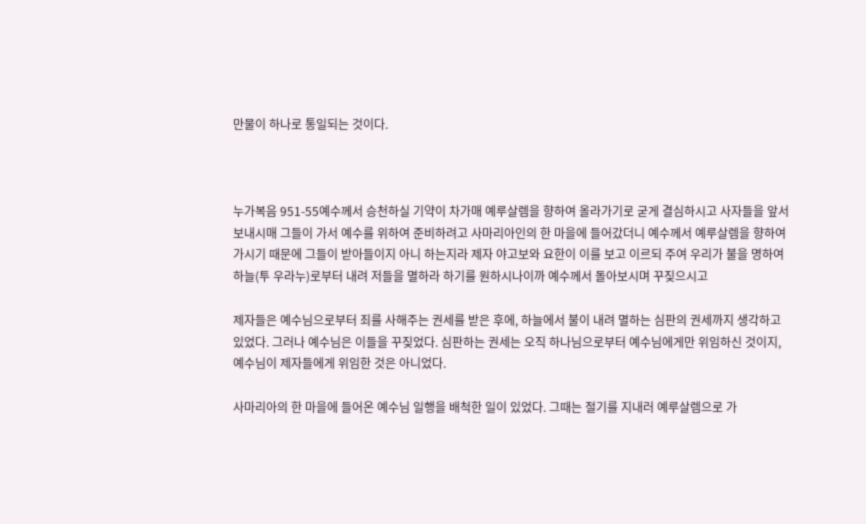만물이 하나로 통일되는 것이다.



누가복음 951-55예수께서 승천하실 기약이 차가매 예루살렘을 향하여 올라가기로 굳게 결심하시고 사자들을 앞서 보내시매 그들이 가서 예수를 위하여 준비하려고 사마리아인의 한 마을에 들어갔더니 예수께서 예루살렘을 향하여 가시기 때문에 그들이 받아들이지 아니 하는지라 제자 야고보와 요한이 이를 보고 이르되 주여 우리가 불을 명하여 하늘(투 우라누)로부터 내려 저들을 멸하라 하기를 원하시나이까 예수께서 돌아보시며 꾸짖으시고

제자들은 예수님으로부터 죄를 사해주는 권세를 받은 후에, 하늘에서 불이 내려 멸하는 심판의 권세까지 생각하고 있었다. 그러나 예수님은 이들을 꾸짖었다. 심판하는 권세는 오직 하나님으로부터 예수님에게만 위임하신 것이지, 예수님이 제자들에게 위임한 것은 아니었다.

사마리아의 한 마을에 들어온 예수님 일행을 배척한 일이 있었다. 그때는 절기를 지내러 예루살렘으로 가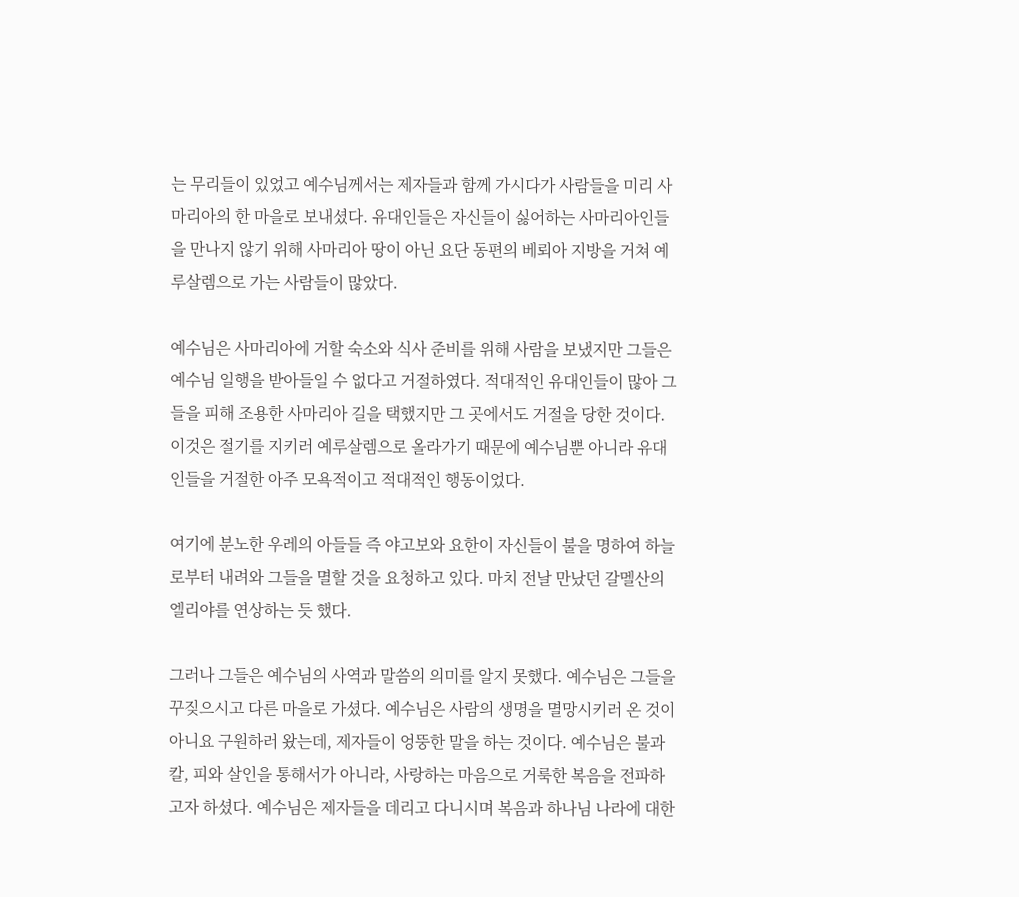는 무리들이 있었고 예수님께서는 제자들과 함께 가시다가 사람들을 미리 사마리아의 한 마을로 보내셨다. 유대인들은 자신들이 싫어하는 사마리아인들을 만나지 않기 위해 사마리아 땅이 아닌 요단 동편의 베뢰아 지방을 거쳐 예루살렘으로 가는 사람들이 많았다.

예수님은 사마리아에 거할 숙소와 식사 준비를 위해 사람을 보냈지만 그들은 예수님 일행을 받아들일 수 없다고 거절하였다. 적대적인 유대인들이 많아 그들을 피해 조용한 사마리아 길을 택했지만 그 곳에서도 거절을 당한 것이다. 이것은 절기를 지키러 예루살렘으로 올라가기 때문에 예수님뿐 아니라 유대인들을 거절한 아주 모욕적이고 적대적인 행동이었다.

여기에 분노한 우레의 아들들 즉 야고보와 요한이 자신들이 불을 명하여 하늘로부터 내려와 그들을 멸할 것을 요청하고 있다. 마치 전날 만났던 갈멜산의 엘리야를 연상하는 듯 했다.

그러나 그들은 예수님의 사역과 말씀의 의미를 알지 못했다. 예수님은 그들을 꾸짖으시고 다른 마을로 가셨다. 예수님은 사람의 생명을 멸망시키러 온 것이 아니요 구원하러 왔는데, 제자들이 엉뚱한 말을 하는 것이다. 예수님은 불과 칼, 피와 살인을 통해서가 아니라, 사랑하는 마음으로 거룩한 복음을 전파하고자 하셨다. 예수님은 제자들을 데리고 다니시며 복음과 하나님 나라에 대한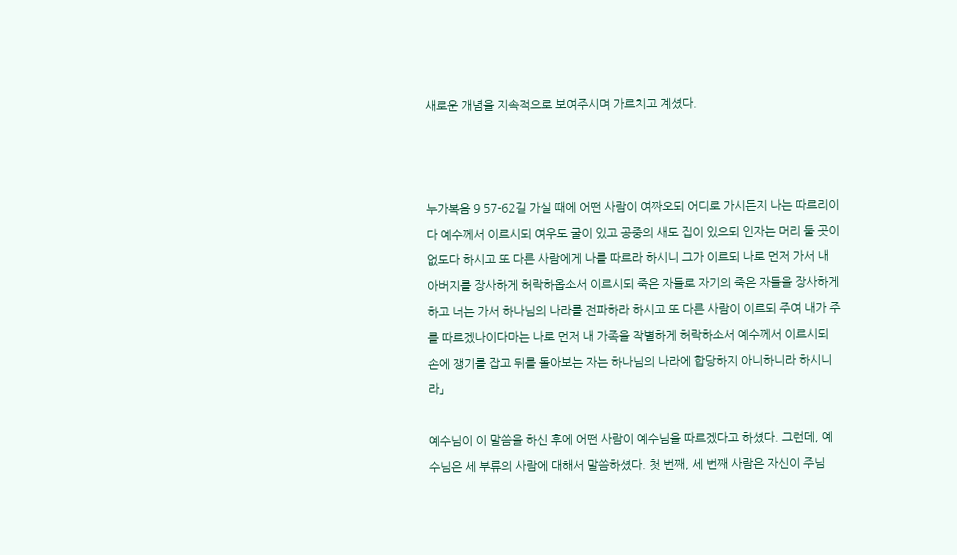새로운 개념을 지속적으로 보여주시며 가르치고 계셨다.



누가복음 9 57-62길 가실 때에 어떤 사람이 여짜오되 어디로 가시든지 나는 따르리이다 예수께서 이르시되 여우도 굴이 있고 공중의 새도 집이 있으되 인자는 머리 둘 곳이 없도다 하시고 또 다른 사람에게 나를 따르라 하시니 그가 이르되 나로 먼저 가서 내 아버지를 장사하게 허락하옵소서 이르시되 죽은 자들로 자기의 죽은 자들을 장사하게 하고 너는 가서 하나님의 나라를 전파하라 하시고 또 다른 사람이 이르되 주여 내가 주를 따르겠나이다마는 나로 먼저 내 가족을 작별하게 허락하소서 예수께서 이르시되 손에 쟁기를 잡고 뒤를 돌아보는 자는 하나님의 나라에 합당하지 아니하니라 하시니라」

예수님이 이 말씀을 하신 후에 어떤 사람이 예수님을 따르겠다고 하셨다. 그런데, 예수님은 세 부류의 사람에 대해서 말씀하셨다. 첫 번째, 세 번째 사람은 자신이 주님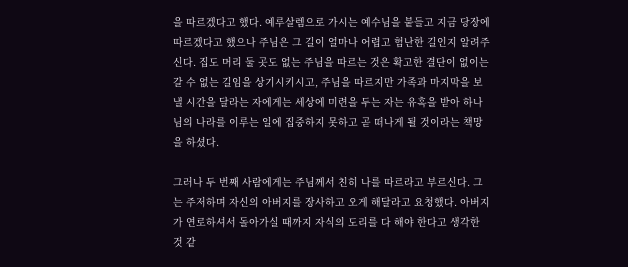을 따르겠다고 했다. 예루살렘으로 가시는 예수님을 붙들고 지금 당장에 따르겠다고 했으나 주님은 그 길이 얼마나 어렵고 험난한 길인지 알려주신다. 집도 머리 둘 곳도 없는 주님을 따르는 것은 확고한 결단이 없이는 갈 수 없는 길임을 상기시키시고, 주님을 따르지만 가족과 마지막을 보낼 시간을 달라는 자에게는 세상에 미련을 두는 자는 유혹을 받아 하나님의 나라를 이루는 일에 집중하지 못하고 곧 떠나게 될 것이라는 책망을 하셨다.

그러나 두 번째 사람에게는 주님께서 친히 나를 따르라고 부르신다. 그는 주저하며 자신의 아버지를 장사하고 오게 해달라고 요청했다. 아버지가 연로하셔서 돌아가실 때까지 자식의 도리를 다 해야 한다고 생각한 것 같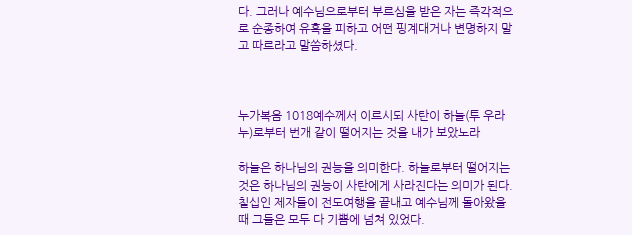다. 그러나 예수님으로부터 부르심을 받은 자는 즉각적으로 순종하여 유혹을 피하고 어떤 핑계대거나 변명하지 말고 따르라고 말씀하셨다.



누가복음 1018예수께서 이르시되 사탄이 하늘(투 우라누)로부터 번개 같이 떨어지는 것을 내가 보았노라

하늘은 하나님의 권능을 의미한다. 하늘로부터 떨어지는 것은 하나님의 권능이 사탄에게 사라진다는 의미가 된다. 칠십인 제자들이 전도여행을 끝내고 예수님께 돌아왔을 때 그들은 모두 다 기쁨에 넘쳐 있었다.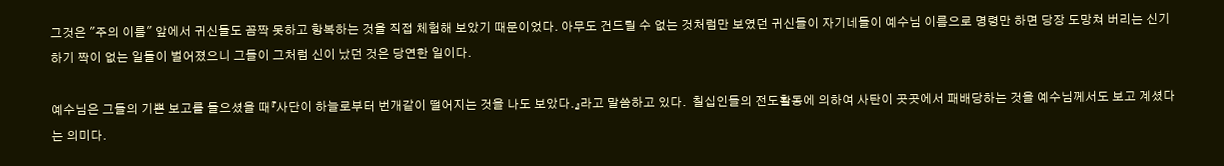그것은 "주의 이름" 앞에서 귀신들도 꼼짝 못하고 항복하는 것을 직접 체험해 보았기 때문이었다. 아무도 건드릴 수 없는 것처럼만 보였던 귀신들이 자기네들이 예수님 이름으로 명령만 하면 당장 도망쳐 버리는 신기하기 짝이 없는 일들이 벌어졌으니 그들이 그처럼 신이 났던 것은 당연한 일이다.

예수님은 그들의 기쁜 보고를 들으셨을 때『사단이 하늘로부터 번개같이 떨어지는 것을 나도 보았다.』라고 말씀하고 있다.  칠십인들의 전도활동에 의하여 사탄이 곳곳에서 패배당하는 것을 예수님께서도 보고 계셨다는 의미다.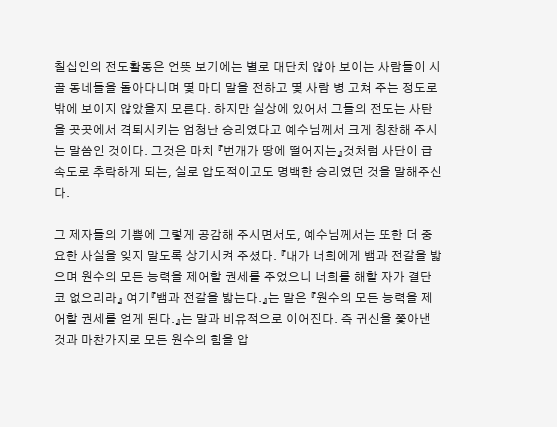칠십인의 전도활동은 언뜻 보기에는 별로 대단치 않아 보이는 사람들이 시골 동네들을 돌아다니며 몇 마디 말을 전하고 몇 사람 병 고쳐 주는 정도로 밖에 보이지 않았을지 모른다. 하지만 실상에 있어서 그들의 전도는 사탄을 곳곳에서 격퇴시키는 엄청난 승리였다고 예수님께서 크게 칭찬해 주시는 말씀인 것이다. 그것은 마치 『번개가 땅에 떨어지는』것처럼 사단이 급속도로 추락하게 되는, 실로 압도적이고도 명백한 승리였던 것을 말해주신다.

그 제자들의 기쁨에 그렇게 공감해 주시면서도, 예수님께서는 또한 더 중요한 사실을 잊지 말도록 상기시켜 주셨다. 『내가 너희에게 뱀과 전갈을 밟으며 원수의 모든 능력을 제어할 권세를 주었으니 너희를 해할 자가 결단코 없으리라』 여기『뱀과 전갈을 밟는다.』는 말은 『원수의 모든 능력을 제어할 권세를 얻게 된다.』는 말과 비유적으로 이어진다. 즉 귀신을 쫓아낸 것과 마찬가지로 모든 원수의 힘을 압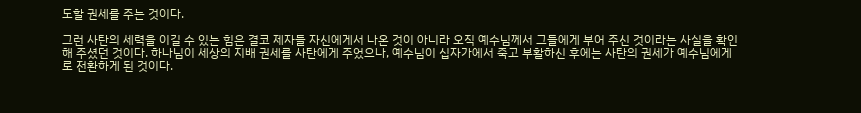도할 권세를 주는 것이다.

그런 사탄의 세력을 이길 수 있는 힘은 결코 제자들 자신에게서 나온 것이 아니라 오직 예수님께서 그들에게 부어 주신 것이라는 사실을 확인해 주셨던 것이다. 하나님이 세상의 지배 권세를 사탄에게 주었으나, 예수님이 십자가에서 죽고 부활하신 후에는 사탄의 권세가 예수님에게로 전환하게 된 것이다.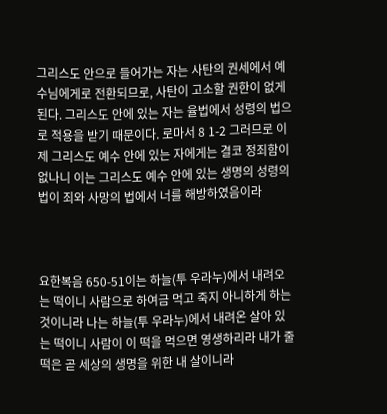그리스도 안으로 들어가는 자는 사탄의 권세에서 예수님에게로 전환되므로, 사탄이 고소할 권한이 없게 된다. 그리스도 안에 있는 자는 율법에서 성령의 법으로 적용을 받기 때문이다. 로마서 8 1-2 그러므로 이제 그리스도 예수 안에 있는 자에게는 결코 정죄함이 없나니 이는 그리스도 예수 안에 있는 생명의 성령의 법이 죄와 사망의 법에서 너를 해방하였음이라



요한복음 650-51이는 하늘(투 우라누)에서 내려오는 떡이니 사람으로 하여금 먹고 죽지 아니하게 하는 것이니라 나는 하늘(투 우라누)에서 내려온 살아 있는 떡이니 사람이 이 떡을 먹으면 영생하리라 내가 줄 떡은 곧 세상의 생명을 위한 내 살이니라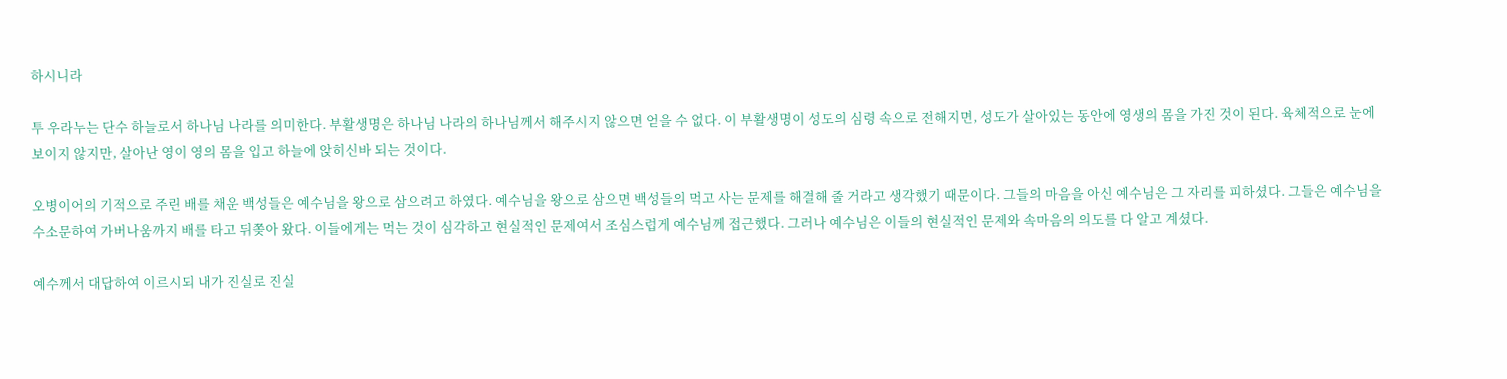하시니라

투 우라누는 단수 하늘로서 하나님 나라를 의미한다. 부활생명은 하나님 나라의 하나님께서 해주시지 않으면 얻을 수 없다. 이 부활생명이 성도의 심령 속으로 전해지면, 성도가 살아있는 동안에 영생의 몸을 가진 것이 된다. 육체적으로 눈에 보이지 않지만, 살아난 영이 영의 몸을 입고 하늘에 앉히신바 되는 것이다.

오병이어의 기적으로 주린 배를 채운 백성들은 예수님을 왕으로 삼으려고 하였다. 예수님을 왕으로 삼으면 백성들의 먹고 사는 문제를 해결해 줄 거라고 생각했기 때문이다. 그들의 마음을 아신 예수님은 그 자리를 피하셨다. 그들은 예수님을 수소문하여 가버나움까지 배를 타고 뒤쫒아 왔다. 이들에게는 먹는 것이 심각하고 현실적인 문제여서 조심스럽게 예수님께 접근했다. 그러나 예수님은 이들의 현실적인 문제와 속마음의 의도를 다 알고 계셨다.

예수께서 대답하여 이르시되 내가 진실로 진실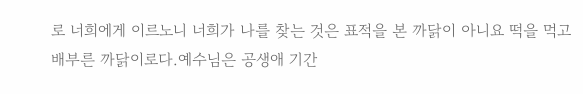로 너희에게 이르노니 너희가 나를 찾는 것은 표적을 본 까닭이 아니요 떡을 먹고 배부른 까닭이로다.예수님은 공생애 기간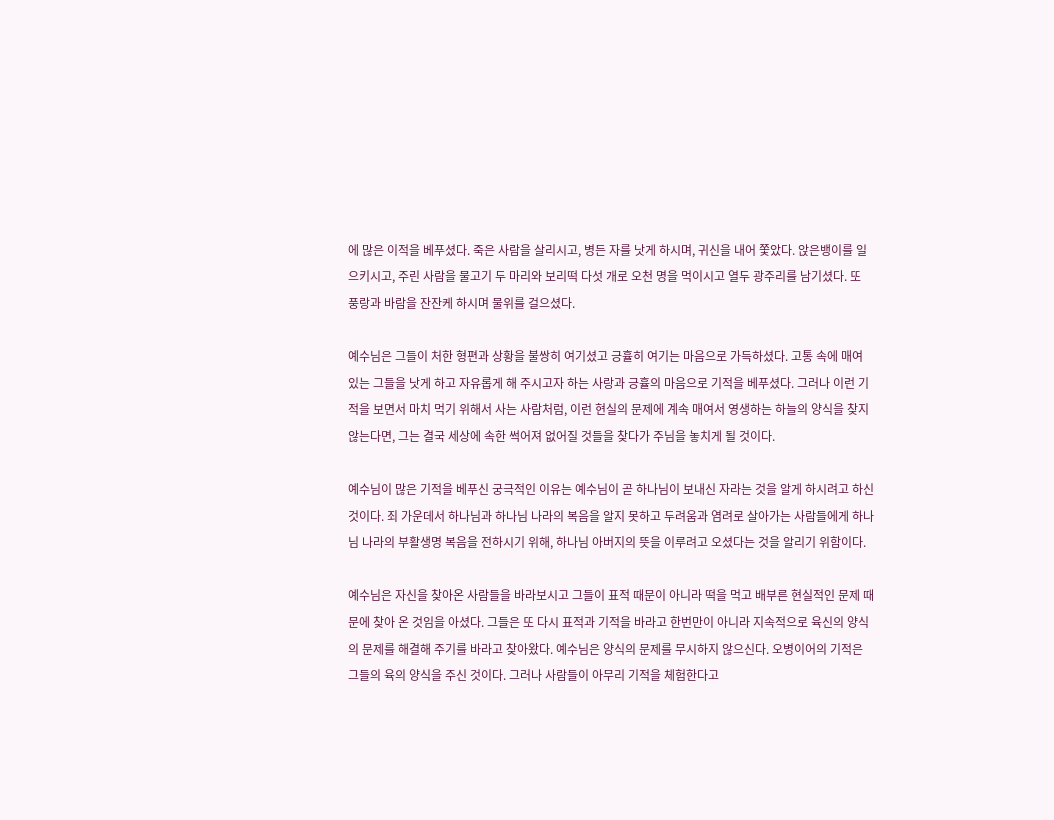에 많은 이적을 베푸셨다. 죽은 사람을 살리시고, 병든 자를 낫게 하시며, 귀신을 내어 쫓았다. 앉은뱅이를 일으키시고, 주린 사람을 물고기 두 마리와 보리떡 다섯 개로 오천 명을 먹이시고 열두 광주리를 남기셨다. 또 풍랑과 바람을 잔잔케 하시며 물위를 걸으셨다.

예수님은 그들이 처한 형편과 상황을 불쌍히 여기셨고 긍휼히 여기는 마음으로 가득하셨다. 고통 속에 매여 있는 그들을 낫게 하고 자유롭게 해 주시고자 하는 사랑과 긍휼의 마음으로 기적을 베푸셨다. 그러나 이런 기적을 보면서 마치 먹기 위해서 사는 사람처럼, 이런 현실의 문제에 계속 매여서 영생하는 하늘의 양식을 찾지 않는다면, 그는 결국 세상에 속한 썩어져 없어질 것들을 찾다가 주님을 놓치게 될 것이다.

예수님이 많은 기적을 베푸신 궁극적인 이유는 예수님이 곧 하나님이 보내신 자라는 것을 알게 하시려고 하신 것이다. 죄 가운데서 하나님과 하나님 나라의 복음을 알지 못하고 두려움과 염려로 살아가는 사람들에게 하나님 나라의 부활생명 복음을 전하시기 위해, 하나님 아버지의 뜻을 이루려고 오셨다는 것을 알리기 위함이다.

예수님은 자신을 찾아온 사람들을 바라보시고 그들이 표적 때문이 아니라 떡을 먹고 배부른 현실적인 문제 때문에 찾아 온 것임을 아셨다. 그들은 또 다시 표적과 기적을 바라고 한번만이 아니라 지속적으로 육신의 양식의 문제를 해결해 주기를 바라고 찾아왔다. 예수님은 양식의 문제를 무시하지 않으신다. 오병이어의 기적은 그들의 육의 양식을 주신 것이다. 그러나 사람들이 아무리 기적을 체험한다고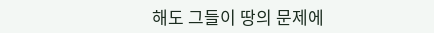해도 그들이 땅의 문제에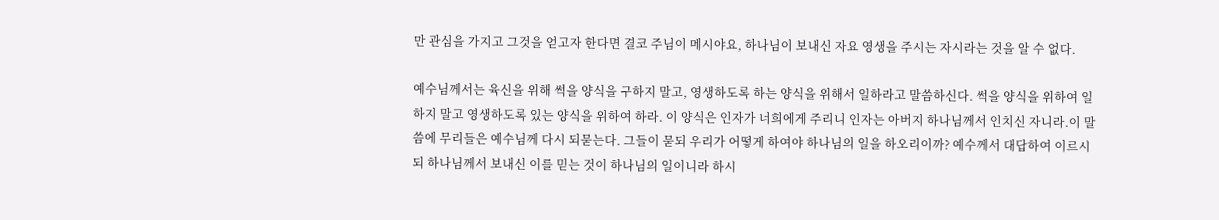만 관심을 가지고 그것을 얻고자 한다면 결코 주님이 메시야요, 하나님이 보내신 자요 영생을 주시는 자시라는 것을 알 수 없다.

예수님께서는 육신을 위해 썩을 양식을 구하지 말고, 영생하도록 하는 양식을 위해서 일하라고 말씀하신다. 썩을 양식을 위하여 일하지 말고 영생하도록 있는 양식을 위하여 하라. 이 양식은 인자가 너희에게 주리니 인자는 아버지 하나님께서 인치신 자니라.이 말씀에 무리들은 예수님께 다시 되묻는다. 그들이 묻되 우리가 어떻게 하여야 하나님의 일을 하오리이까? 예수께서 대답하여 이르시되 하나님께서 보내신 이를 믿는 것이 하나님의 일이니라 하시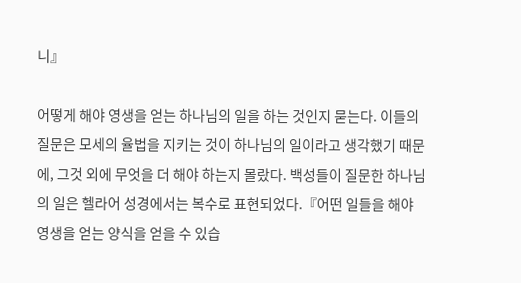니』

어떻게 해야 영생을 얻는 하나님의 일을 하는 것인지 묻는다. 이들의 질문은 모세의 율법을 지키는 것이 하나님의 일이라고 생각했기 때문에, 그것 외에 무엇을 더 해야 하는지 몰랐다. 백성들이 질문한 하나님의 일은 헬라어 성경에서는 복수로 표현되었다.『어떤 일들을 해야 영생을 얻는 양식을 얻을 수 있습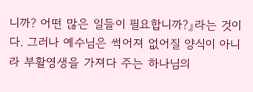니까? 어떤 많은 일들이 필요합니까?』라는 것이다. 그러나 예수님은 썩어져 없어질 양식이 아니라 부활영생을 가져다 주는 하나님의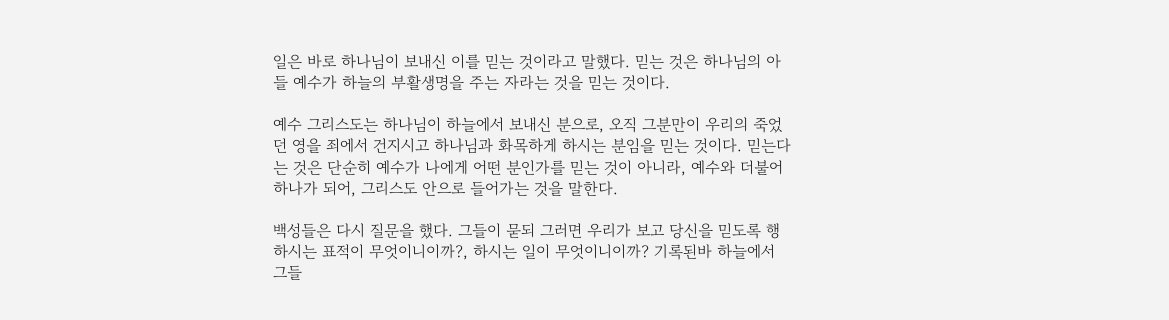일은 바로 하나님이 보내신 이를 믿는 것이라고 말했다. 믿는 것은 하나님의 아들 예수가 하늘의 부활생명을 주는 자라는 것을 믿는 것이다.

예수 그리스도는 하나님이 하늘에서 보내신 분으로, 오직 그분만이 우리의 죽었던 영을 죄에서 건지시고 하나님과 화목하게 하시는 분임을 믿는 것이다. 믿는다는 것은 단순히 예수가 나에게 어떤 분인가를 믿는 것이 아니라, 예수와 더불어 하나가 되어, 그리스도 안으로 들어가는 것을 말한다.

백성들은 다시 질문을 했다. 그들이 묻되 그러면 우리가 보고 당신을 믿도록 행하시는 표적이 무엇이니이까?, 하시는 일이 무엇이니이까? 기록된바 하늘에서 그들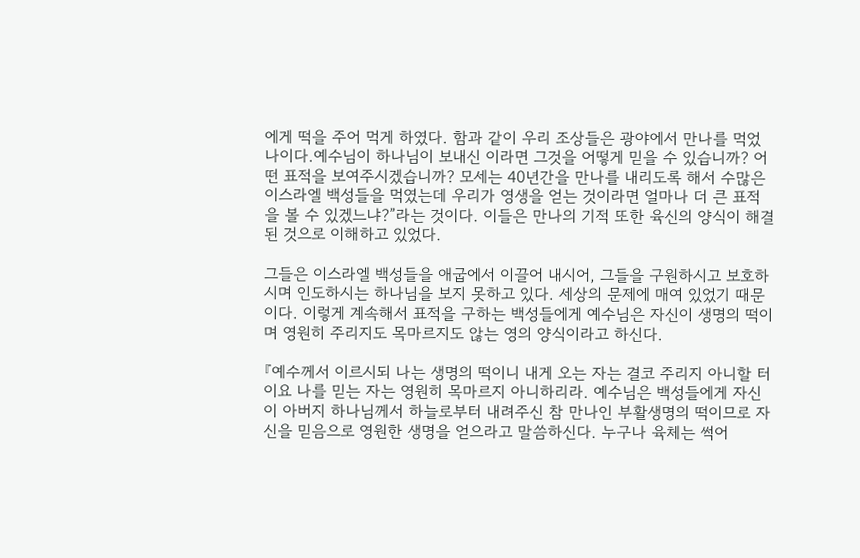에게 떡을 주어 먹게 하였다. 함과 같이 우리 조상들은 광야에서 만나를 먹었나이다.예수님이 하나님이 보내신 이라면 그것을 어떻게 믿을 수 있습니까? 어떤 표적을 보여주시겠습니까? 모세는 40년간을 만나를 내리도록 해서 수많은 이스라엘 백성들을 먹였는데 우리가 영생을 얻는 것이라면 얼마나 더 큰 표적을 볼 수 있겠느냐?”라는 것이다. 이들은 만나의 기적 또한 육신의 양식이 해결된 것으로 이해하고 있었다.

그들은 이스라엘 백성들을 애굽에서 이끌어 내시어, 그들을 구원하시고 보호하시며 인도하시는 하나님을 보지 못하고 있다. 세상의 문제에 매여 있었기 때문이다. 이렇게 계속해서 표적을 구하는 백성들에게 예수님은 자신이 생명의 떡이며 영원히 주리지도 목마르지도 않는 영의 양식이라고 하신다.

『예수께서 이르시되 나는 생명의 떡이니 내게 오는 자는 결코 주리지 아니할 터이요 나를 믿는 자는 영원히 목마르지 아니하리라. 예수님은 백성들에게 자신이 아버지 하나님께서 하늘로부터 내려주신 참 만나인 부활생명의 떡이므로 자신을 믿음으로 영원한 생명을 얻으라고 말씀하신다. 누구나 육체는 썩어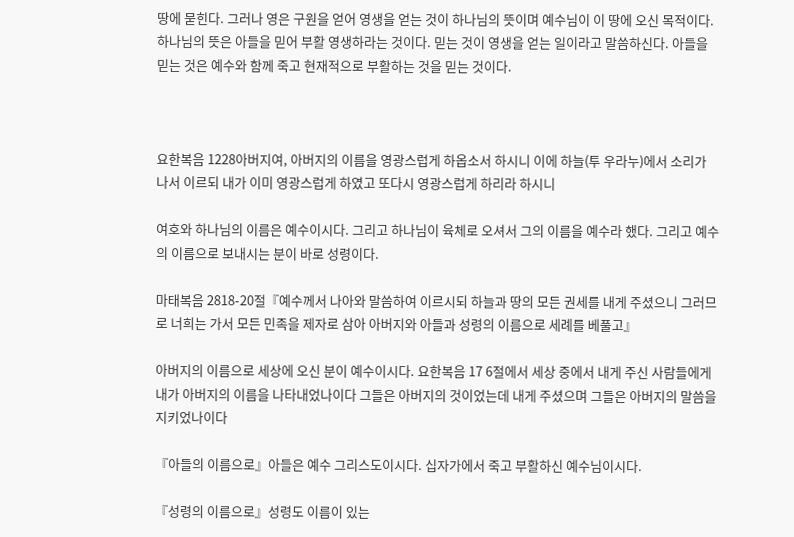땅에 묻힌다. 그러나 영은 구원을 얻어 영생을 얻는 것이 하나님의 뜻이며 예수님이 이 땅에 오신 목적이다. 하나님의 뜻은 아들을 믿어 부활 영생하라는 것이다. 믿는 것이 영생을 얻는 일이라고 말씀하신다. 아들을 믿는 것은 예수와 함께 죽고 현재적으로 부활하는 것을 믿는 것이다.



요한복음 1228아버지여, 아버지의 이름을 영광스럽게 하옵소서 하시니 이에 하늘(투 우라누)에서 소리가 나서 이르되 내가 이미 영광스럽게 하였고 또다시 영광스럽게 하리라 하시니

여호와 하나님의 이름은 예수이시다. 그리고 하나님이 육체로 오셔서 그의 이름을 예수라 했다. 그리고 예수의 이름으로 보내시는 분이 바로 성령이다.

마태복음 2818-20절『예수께서 나아와 말씀하여 이르시되 하늘과 땅의 모든 권세를 내게 주셨으니 그러므로 너희는 가서 모든 민족을 제자로 삼아 아버지와 아들과 성령의 이름으로 세례를 베풀고』

아버지의 이름으로 세상에 오신 분이 예수이시다. 요한복음 17 6절에서 세상 중에서 내게 주신 사람들에게 내가 아버지의 이름을 나타내었나이다 그들은 아버지의 것이었는데 내게 주셨으며 그들은 아버지의 말씀을 지키었나이다

『아들의 이름으로』아들은 예수 그리스도이시다. 십자가에서 죽고 부활하신 예수님이시다.

『성령의 이름으로』성령도 이름이 있는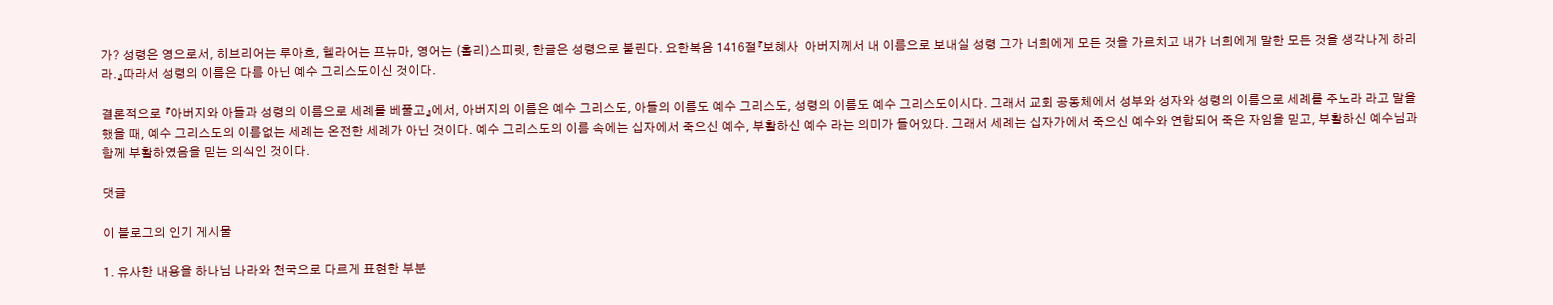가? 성령은 영으로서, 히브리어는 루아흐, 헬라어는 프뉴마, 영어는 (홀리)스피릿, 한글은 성령으로 불린다. 요한복음 1416절『보혜사  아버지께서 내 이름으로 보내실 성령 그가 너희에게 모든 것을 가르치고 내가 너희에게 말한 모든 것을 생각나게 하리라.』따라서 성령의 이름은 다름 아닌 예수 그리스도이신 것이다.

결론적으로 『아버지와 아들과 성령의 이름으로 세례를 베풀고』에서, 아버지의 이름은 예수 그리스도, 아들의 이름도 예수 그리스도, 성령의 이름도 예수 그리스도이시다. 그래서 교회 공동체에서 성부와 성자와 성령의 이름으로 세례를 주노라 라고 말을 했을 때, 예수 그리스도의 이름없는 세례는 온전한 세례가 아닌 것이다. 예수 그리스도의 이름 속에는 십자에서 죽으신 예수, 부활하신 예수 라는 의미가 들어있다. 그래서 세례는 십자가에서 죽으신 예수와 연합되어 죽은 자임을 믿고, 부활하신 예수님과 함께 부활하였음을 믿는 의식인 것이다.

댓글

이 블로그의 인기 게시물

1. 유사한 내용을 하나님 나라와 천국으로 다르게 표현한 부분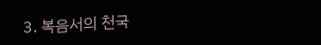3. 복음서의 천국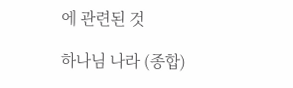에 관련된 것

하나님 나라 (종합)